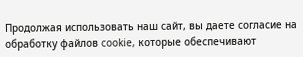Продолжая использовать наш сайт, вы даете согласие на обработку файлов cookie, которые обеспечивают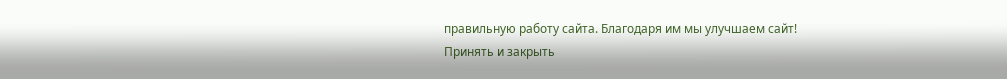правильную работу сайта. Благодаря им мы улучшаем сайт!
Принять и закрыть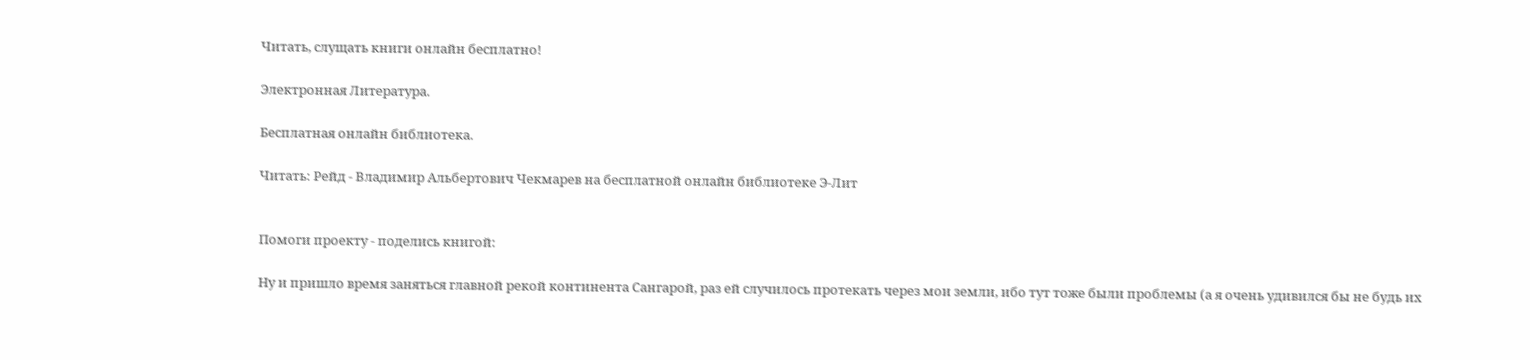Читать, слущать книги онлайн бесплатно!

Электронная Литература.

Бесплатная онлайн библиотека.

Читать: Рейд - Владимир Альбертович Чекмарев на бесплатной онлайн библиотеке Э-Лит


Помоги проекту - поделись книгой:

Ну и пришло время заняться главной рекой континента Сангарой, раз ей случилось протекать через мои земли, ибо тут тоже были проблемы (а я очень удивился бы не будь их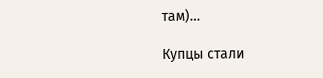там)…

Купцы стали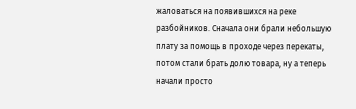жаловаться на появившихся на реке разбойников. Сначала они брали небольшую плату за помощь в проходе через перекаты, потом стали брать долю товара, ну а теперь начали просто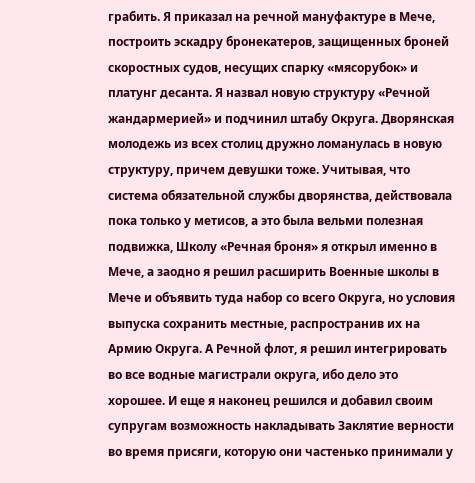грабить. Я приказал на речной мануфактуре в Мече, построить эскадру бронекатеров, защищенных броней скоростных судов, несущих спарку «мясорубок» и платунг десанта. Я назвал новую структуру «Речной жандармерией» и подчинил штабу Округа. Дворянская молодежь из всех столиц дружно ломанулась в новую структуру, причем девушки тоже. Учитывая, что система обязательной службы дворянства, действовала пока только у метисов, а это была вельми полезная подвижка, Школу «Речная броня» я открыл именно в Мече, а заодно я решил расширить Военные школы в Мече и объявить туда набор со всего Округа, но условия выпуска сохранить местные, распространив их на Армию Округа. А Речной флот, я решил интегрировать во все водные магистрали округа, ибо дело это хорошее. И еще я наконец решился и добавил своим супругам возможность накладывать Заклятие верности во время присяги, которую они частенько принимали у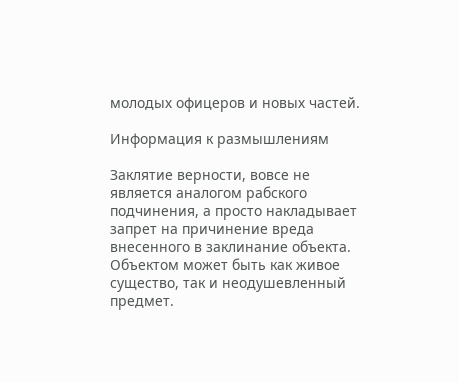молодых офицеров и новых частей.

Информация к размышлениям

Заклятие верности, вовсе не является аналогом рабского подчинения, а просто накладывает запрет на причинение вреда внесенного в заклинание объекта. Объектом может быть как живое существо, так и неодушевленный предмет.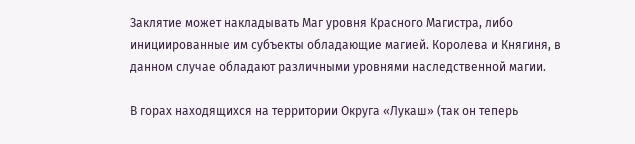Заклятие может накладывать Маг уровня Красного Магистра, либо инициированные им субъекты обладающие магией. Королева и Княгиня, в данном случае обладают различными уровнями наследственной магии.

В горах находящихся на территории Округа «Лукаш» (так он теперь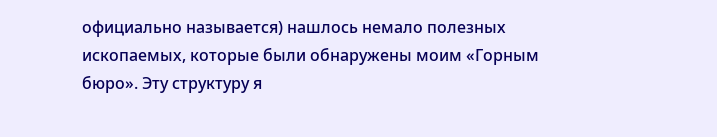официально называется) нашлось немало полезных ископаемых, которые были обнаружены моим «Горным бюро». Эту структуру я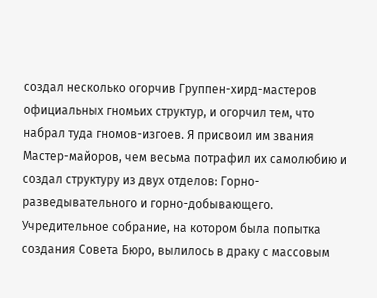создал несколько огорчив Группен-хирд-мастеров официальных гномьих структур, и огорчил тем, что набрал туда гномов-изгоев. Я присвоил им звания Мастер-майоров, чем весьма потрафил их самолюбию и создал структуру из двух отделов: Горно-разведывательного и горно-добывающего. Учредительное собрание, на котором была попытка создания Совета Бюро, вылилось в драку с массовым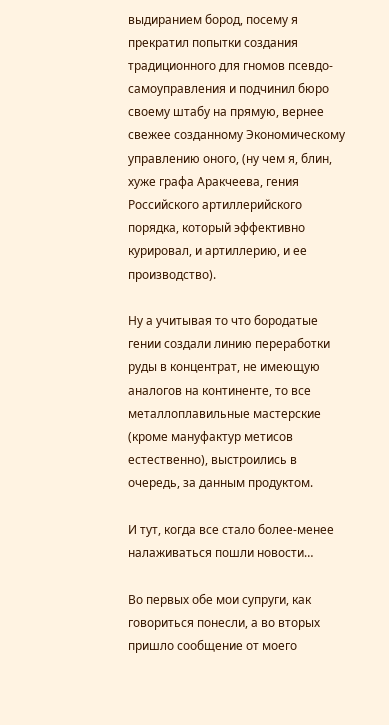выдиранием бород, посему я прекратил попытки создания традиционного для гномов псевдо-самоуправления и подчинил бюро своему штабу на прямую, вернее свежее созданному Экономическому управлению оного, (ну чем я, блин, хуже графа Аракчеева, гения Российского артиллерийского порядка, который эффективно курировал, и артиллерию, и ее производство).

Ну а учитывая то что бородатые гении создали линию переработки руды в концентрат, не имеющую аналогов на континенте, то все металлоплавильные мастерские (кроме мануфактур метисов естественно), выстроились в очередь, за данным продуктом.

И тут, когда все стало более-менее налаживаться пошли новости…

Во первых обе мои супруги, как говориться понесли, а во вторых пришло сообщение от моего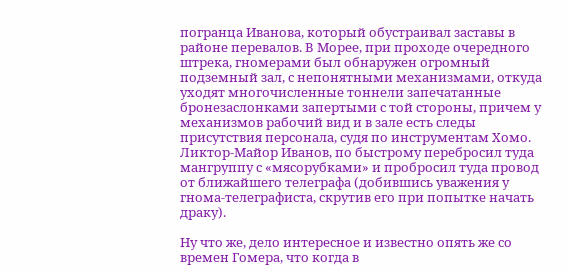погранца Иванова, который обустраивал заставы в районе перевалов. В Морее, при проходе очередного штрека, гномерами был обнаружен огромный подземный зал, с непонятными механизмами, откуда уходят многочисленные тоннели запечатанные бронезаслонками запертыми с той стороны, причем у механизмов рабочий вид и в зале есть следы присутствия персонала, судя по инструментам Хомо. Ликтор-Майор Иванов, по быстрому перебросил туда мангруппу с «мясорубками» и пробросил туда провод от ближайшего телеграфа (добившись уважения у гнома-телеграфиста, скрутив его при попытке начать драку).

Ну что же, дело интересное и известно опять же со времен Гомера, что когда в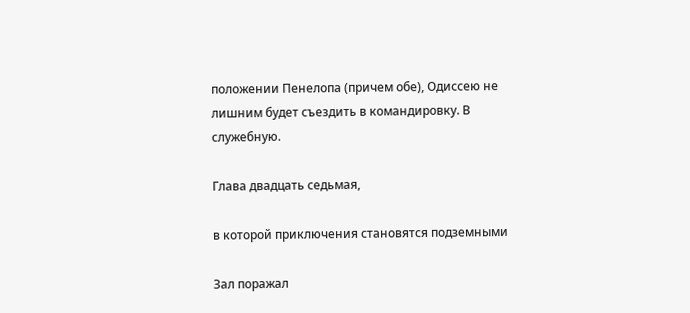положении Пенелопа (причем обе), Одиссею не лишним будет съездить в командировку. В служебную.

Глава двадцать седьмая,

в которой приключения становятся подземными

Зал поражал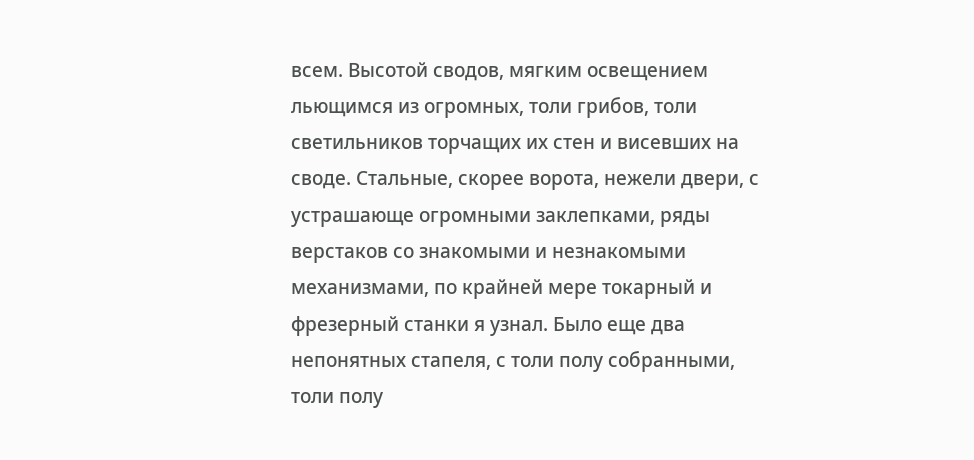всем. Высотой сводов, мягким освещением льющимся из огромных, толи грибов, толи светильников торчащих их стен и висевших на своде. Стальные, скорее ворота, нежели двери, с устрашающе огромными заклепками, ряды верстаков со знакомыми и незнакомыми механизмами, по крайней мере токарный и фрезерный станки я узнал. Было еще два непонятных стапеля, с толи полу собранными, толи полу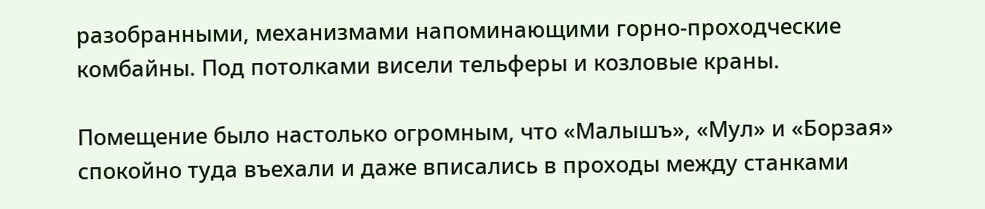разобранными, механизмами напоминающими горно-проходческие комбайны. Под потолками висели тельферы и козловые краны.

Помещение было настолько огромным, что «Малышъ», «Мул» и «Борзая» спокойно туда въехали и даже вписались в проходы между станками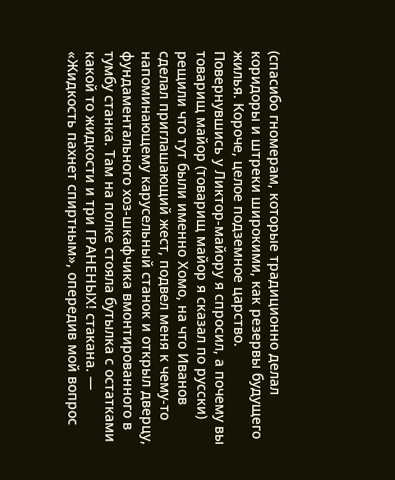(спасибо гномерам, которые традиционно делал коридоры и штреки широкими, как резервы будущего жилья. Короче, целое подземное царство. Повернувшись у Ликтор-майору я спросил, а почему вы товарищ майор (товарищ майор я сказал по русски) рещили что тут были именно Хомо, на что Иванов сделал приглашающий жест, подвел меня к чему-то напоминающему карусельный станок и открыл дверцу, фундаментального хоз-шкафчика вмонтированного в тумбу станка. Там на полке стояла бутылка с остатками какой то жидкости и три ГРАНЕНЫХ! стакана. — «Жидкость пахнет спиртным», опередив мой вопрос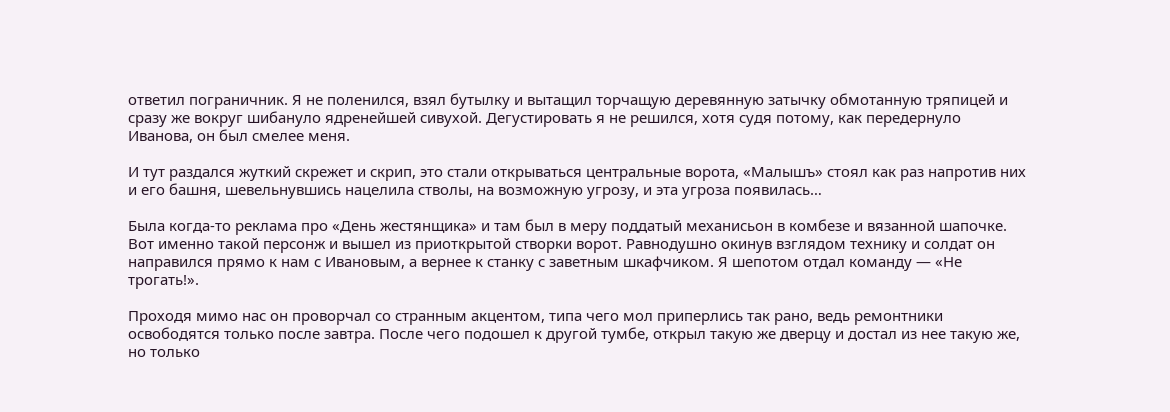ответил пограничник. Я не поленился, взял бутылку и вытащил торчащую деревянную затычку обмотанную тряпицей и сразу же вокруг шибануло ядренейшей сивухой. Дегустировать я не решился, хотя судя потому, как передернуло Иванова, он был смелее меня.

И тут раздался жуткий скрежет и скрип, это стали открываться центральные ворота, «Малышъ» стоял как раз напротив них и его башня, шевельнувшись нацелила стволы, на возможную угрозу, и эта угроза появилась…

Была когда-то реклама про «День жестянщика» и там был в меру поддатый механисьон в комбезе и вязанной шапочке. Вот именно такой персонж и вышел из приоткрытой створки ворот. Равнодушно окинув взглядом технику и солдат он направился прямо к нам с Ивановым, а вернее к станку с заветным шкафчиком. Я шепотом отдал команду — «Не трогать!».

Проходя мимо нас он проворчал со странным акцентом, типа чего мол приперлись так рано, ведь ремонтники освободятся только после завтра. После чего подошел к другой тумбе, открыл такую же дверцу и достал из нее такую же, но только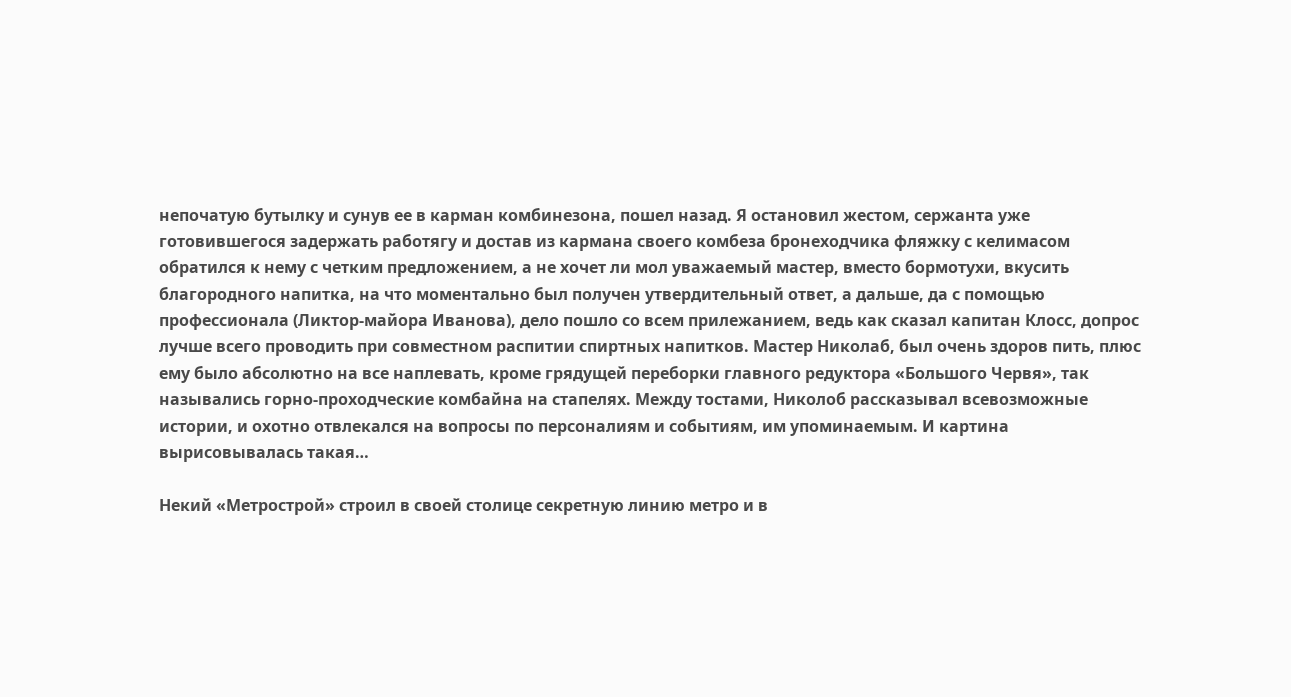непочатую бутылку и сунув ее в карман комбинезона, пошел назад. Я остановил жестом, сержанта уже готовившегося задержать работягу и достав из кармана своего комбеза бронеходчика фляжку с келимасом обратился к нему с четким предложением, а не хочет ли мол уважаемый мастер, вместо бормотухи, вкусить благородного напитка, на что моментально был получен утвердительный ответ, а дальше, да с помощью профессионала (Ликтор-майора Иванова), дело пошло со всем прилежанием, ведь как сказал капитан Клосс, допрос лучше всего проводить при совместном распитии спиртных напитков. Мастер Николаб, был очень здоров пить, плюс ему было абсолютно на все наплевать, кроме грядущей переборки главного редуктора «Большого Червя», так назывались горно-проходческие комбайна на стапелях. Между тостами, Николоб рассказывал всевозможные истории, и охотно отвлекался на вопросы по персоналиям и событиям, им упоминаемым. И картина вырисовывалась такая…

Некий «Метрострой» строил в своей столице секретную линию метро и в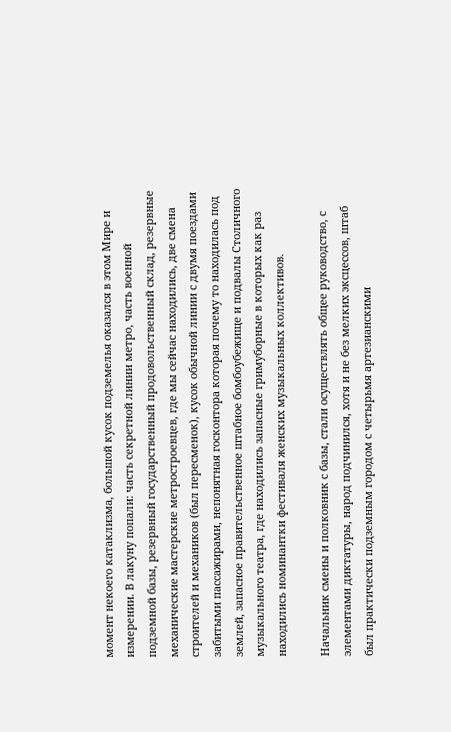момент некоего катаклизма, большой кусок подземелья оказался в этом Мире и измерении. В лакуну попали: часть секретной линии метро, часть военной подземной базы, резервный государственный продовольственный склад, резервные механические мастерские метростроевцев, где мы сейчас находились, две смена строителей и механиков (был пересменок), кусок обычной линии с двумя поездами забитыми пассажирами, непонятная госконтора которая почему то находилась под землей, запасное правительственное штабное бомбоубежище и подвалы Столичного музыкального театра, где находились запасные гримуборные в которых как раз находились номинантки фестиваля женских музыкальных коллективов.

Начальник смены и полковник с базы, стали осуществлять общее руководство, с элементами диктатуры, народ подчинился, хотя и не без мелких эксцессов, штаб был практически подземным городом с четырьмя артезианскими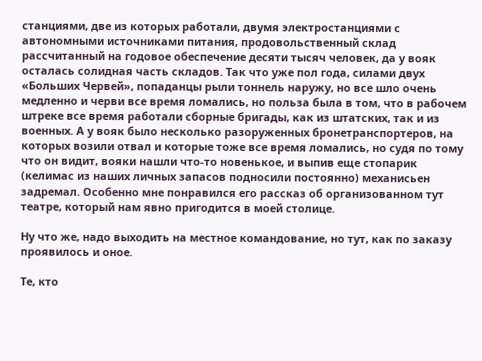станциями, две из которых работали, двумя электростанциями с автономными источниками питания, продовольственный склад рассчитанный на годовое обеспечение десяти тысяч человек, да у вояк осталась солидная часть складов. Так что уже пол года, силами двух «Больших Червей», попаданцы рыли тоннель наружу, но все шло очень медленно и черви все время ломались, но польза была в том, что в рабочем штреке все время работали сборные бригады, как из штатских, так и из военных. А у вояк было несколько разоруженных бронетранспортеров, на которых возили отвал и которые тоже все время ломались, но судя по тому что он видит, вояки нашли что-то новенькое, и выпив еще стопарик (келимас из наших личных запасов подносили постоянно) механисьен задремал. Особенно мне понравился его рассказ об организованном тут театре, который нам явно пригодится в моей столице.

Ну что же, надо выходить на местное командование, но тут, как по заказу проявилось и оное.

Те, кто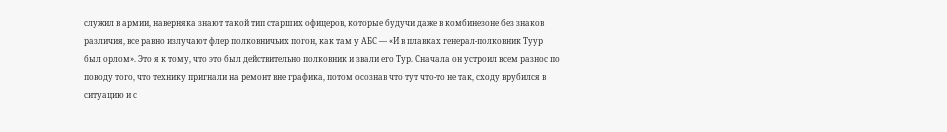служил в армии, наверняка знают такой тип старших офицеров, которые будучи даже в комбинезоне без знаков различия, все равно излучают флер полковничьих погон, как там у АБС — «И в плавках генерал-полковник Туур был орлом». Это я к тому, что это был действительно полковник и звали его Тур. Сначала он устроил всем разнос по поводу того, что технику пригнали на ремонт вне графика, потом осознав что тут что-то не так, сходу врубился в ситуацию и с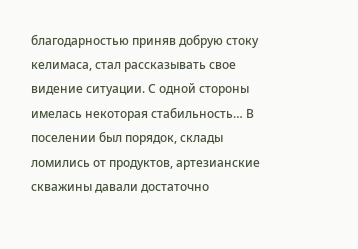благодарностью приняв добрую стоку келимаса, стал рассказывать свое видение ситуации. С одной стороны имелась некоторая стабильность… В поселении был порядок, склады ломились от продуктов, артезианские скважины давали достаточно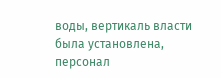воды, вертикаль власти была установлена, персонал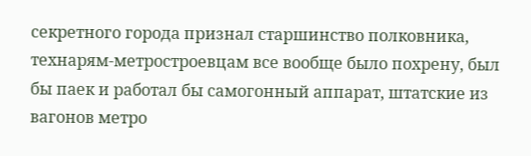секретного города признал старшинство полковника, технарям-метростроевцам все вообще было похрену, был бы паек и работал бы самогонный аппарат, штатские из вагонов метро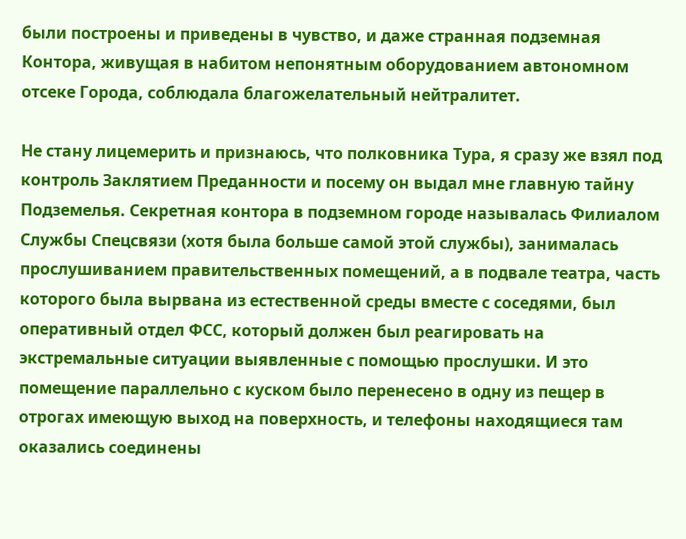были построены и приведены в чувство, и даже странная подземная Контора, живущая в набитом непонятным оборудованием автономном отсеке Города, соблюдала благожелательный нейтралитет.

Не стану лицемерить и признаюсь, что полковника Тура, я сразу же взял под контроль Заклятием Преданности и посему он выдал мне главную тайну Подземелья. Секретная контора в подземном городе называлась Филиалом Службы Спецсвязи (хотя была больше самой этой службы), занималась прослушиванием правительственных помещений, а в подвале театра, часть которого была вырвана из естественной среды вместе с соседями, был оперативный отдел ФСС, который должен был реагировать на экстремальные ситуации выявленные с помощью прослушки. И это помещение параллельно с куском было перенесено в одну из пещер в отрогах имеющую выход на поверхность, и телефоны находящиеся там оказались соединены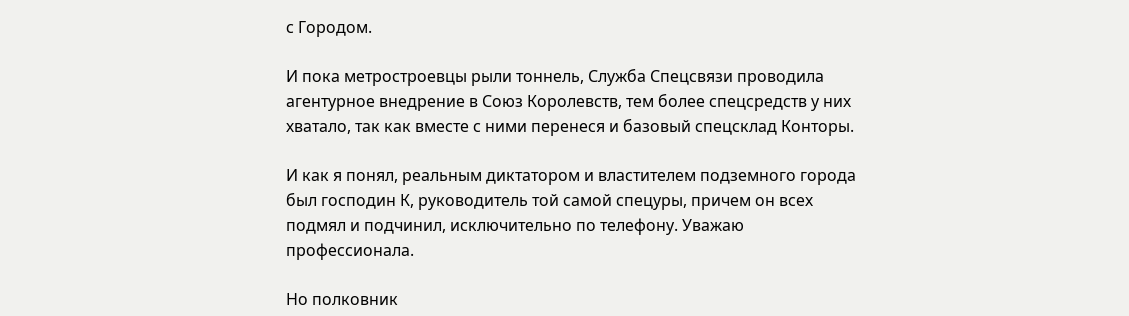с Городом.

И пока метростроевцы рыли тоннель, Служба Спецсвязи проводила агентурное внедрение в Союз Королевств, тем более спецсредств у них хватало, так как вместе с ними перенеся и базовый спецсклад Конторы.

И как я понял, реальным диктатором и властителем подземного города был господин К, руководитель той самой спецуры, причем он всех подмял и подчинил, исключительно по телефону. Уважаю профессионала.

Но полковник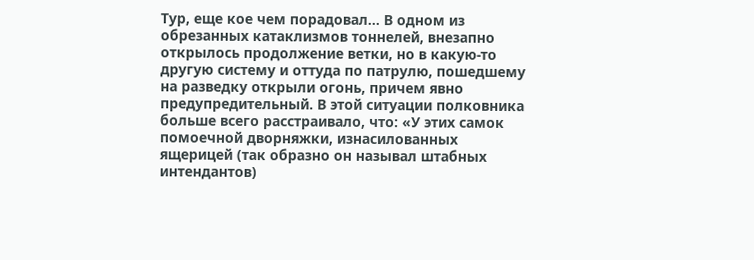Тур, еще кое чем порадовал… В одном из обрезанных катаклизмов тоннелей, внезапно открылось продолжение ветки, но в какую-то другую систему и оттуда по патрулю, пошедшему на разведку открыли огонь, причем явно предупредительный. В этой ситуации полковника больше всего расстраивало, что: «У этих самок помоечной дворняжки, изнасилованных ящерицей (так образно он называл штабных интендантов)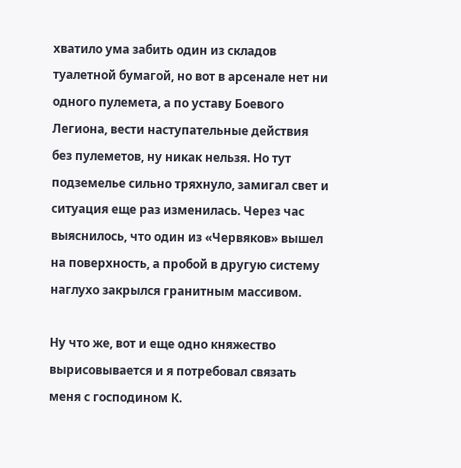хватило ума забить один из складов туалетной бумагой, но вот в арсенале нет ни одного пулемета, а по уставу Боевого Легиона, вести наступательные действия без пулеметов, ну никак нельзя. Но тут подземелье сильно тряхнуло, замигал свет и ситуация еще раз изменилась. Через час выяснилось, что один из «Червяков» вышел на поверхность, а пробой в другую систему наглухо закрылся гранитным массивом.

Ну что же, вот и еще одно княжество вырисовывается и я потребовал связать меня с господином К.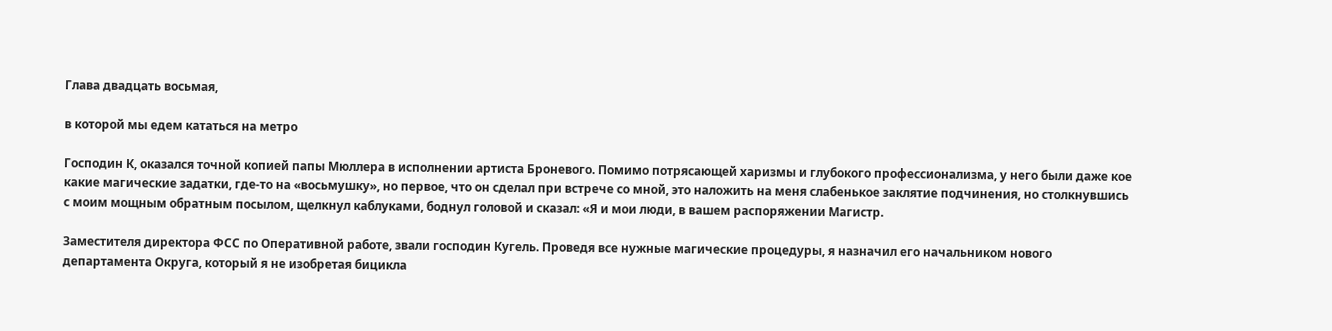Глава двадцать восьмая,

в которой мы едем кататься на метро

Господин К, оказался точной копией папы Мюллера в исполнении артиста Броневого. Помимо потрясающей харизмы и глубокого профессионализма, у него были даже кое какие магические задатки, где-то на «восьмушку», но первое, что он сделал при встрече со мной, это наложить на меня слабенькое заклятие подчинения, но столкнувшись с моим мощным обратным посылом, щелкнул каблуками, боднул головой и сказал: «Я и мои люди, в вашем распоряжении Магистр.

Заместителя директора ФСС по Оперативной работе, звали господин Кугель. Проведя все нужные магические процедуры, я назначил его начальником нового департамента Округа, который я не изобретая бицикла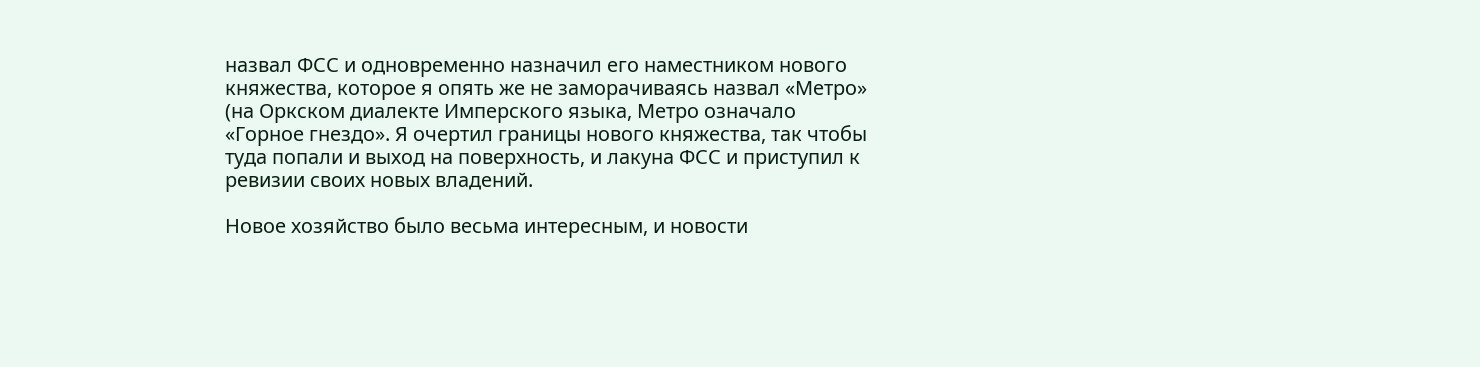назвал ФСС и одновременно назначил его наместником нового княжества, которое я опять же не заморачиваясь назвал «Метро» (на Оркском диалекте Имперского языка, Метро означало «Горное гнездо». Я очертил границы нового княжества, так чтобы туда попали и выход на поверхность, и лакуна ФСС и приступил к ревизии своих новых владений.

Новое хозяйство было весьма интересным, и новости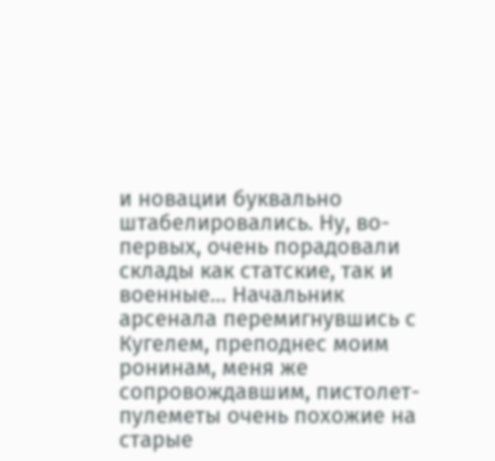и новации буквально штабелировались. Ну, во-первых, очень порадовали склады как статские, так и военные… Начальник арсенала перемигнувшись с Кугелем, преподнес моим ронинам, меня же сопровождавшим, пистолет-пулеметы очень похожие на старые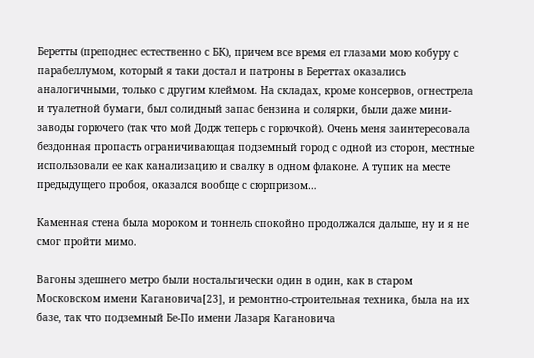Беретты (преподнес естественно с БК), причем все время ел глазами мою кобуру с парабеллумом, который я таки достал и патроны в Береттах оказались аналогичными, только с другим клеймом. На складах, кроме консервов, огнестрела и туалетной бумаги, был солидный запас бензина и солярки, были даже мини-заводы горючего (так что мой Додж теперь с горючкой). Очень меня заинтересовала бездонная пропасть ограничивающая подземный город с одной из сторон, местные использовали ее как канализацию и свалку в одном флаконе. А тупик на месте предыдущего пробоя, оказался вообще с сюрпризом…

Каменная стена была мороком и тоннель спокойно продолжался дальше, ну и я не смог пройти мимо.

Вагоны здешнего метро были ностальгически один в один, как в старом Московском имени Кагановича[23], и ремонтно-строительная техника, была на их базе, так что подземный Бе-По имени Лазаря Кагановича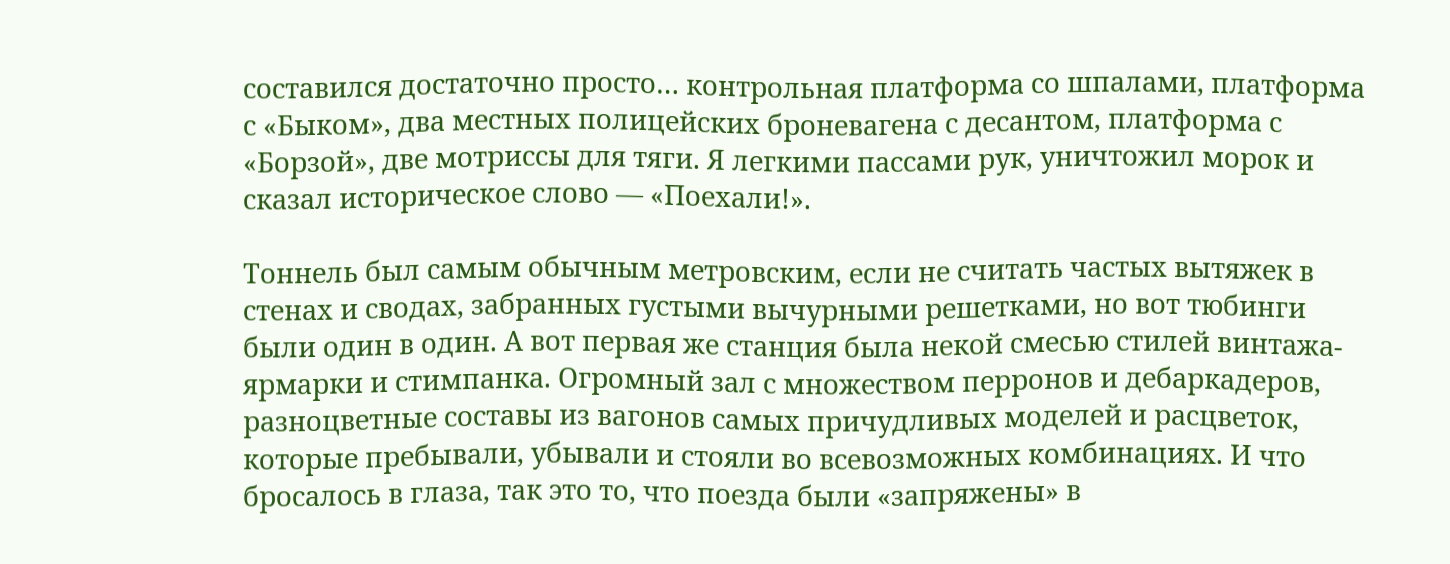составился достаточно просто… контрольная платформа со шпалами, платформа с «Быком», два местных полицейских броневагена с десантом, платформа с «Борзой», две мотриссы для тяги. Я легкими пассами рук, уничтожил морок и сказал историческое слово — «Поехали!».

Тоннель был самым обычным метровским, если не считать частых вытяжек в стенах и сводах, забранных густыми вычурными решетками, но вот тюбинги были один в один. А вот первая же станция была некой смесью стилей винтажа-ярмарки и стимпанка. Огромный зал с множеством перронов и дебаркадеров, разноцветные составы из вагонов самых причудливых моделей и расцветок, которые пребывали, убывали и стояли во всевозможных комбинациях. И что бросалось в глаза, так это то, что поезда были «запряжены» в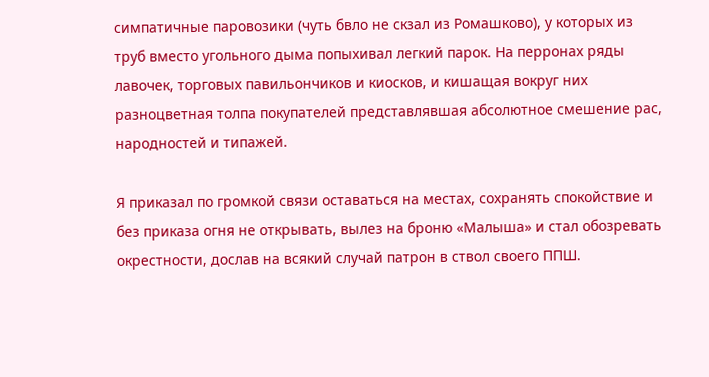симпатичные паровозики (чуть бвло не скзал из Ромашково), у которых из труб вместо угольного дыма попыхивал легкий парок. На перронах ряды лавочек, торговых павильончиков и киосков, и кишащая вокруг них разноцветная толпа покупателей представлявшая абсолютное смешение рас, народностей и типажей.

Я приказал по громкой связи оставаться на местах, сохранять спокойствие и без приказа огня не открывать, вылез на броню «Малыша» и стал обозревать окрестности, дослав на всякий случай патрон в ствол своего ППШ.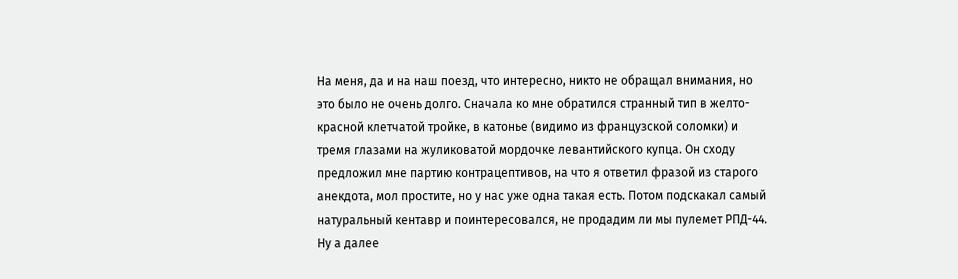На меня, да и на наш поезд, что интересно, никто не обращал внимания, но это было не очень долго. Сначала ко мне обратился странный тип в желто-красной клетчатой тройке, в катонье (видимо из французской соломки) и тремя глазами на жуликоватой мордочке левантийского купца. Он сходу предложил мне партию контрацептивов, на что я ответил фразой из старого анекдота, мол простите, но у нас уже одна такая есть. Потом подскакал самый натуральный кентавр и поинтересовался, не продадим ли мы пулемет РПД-44. Ну а далее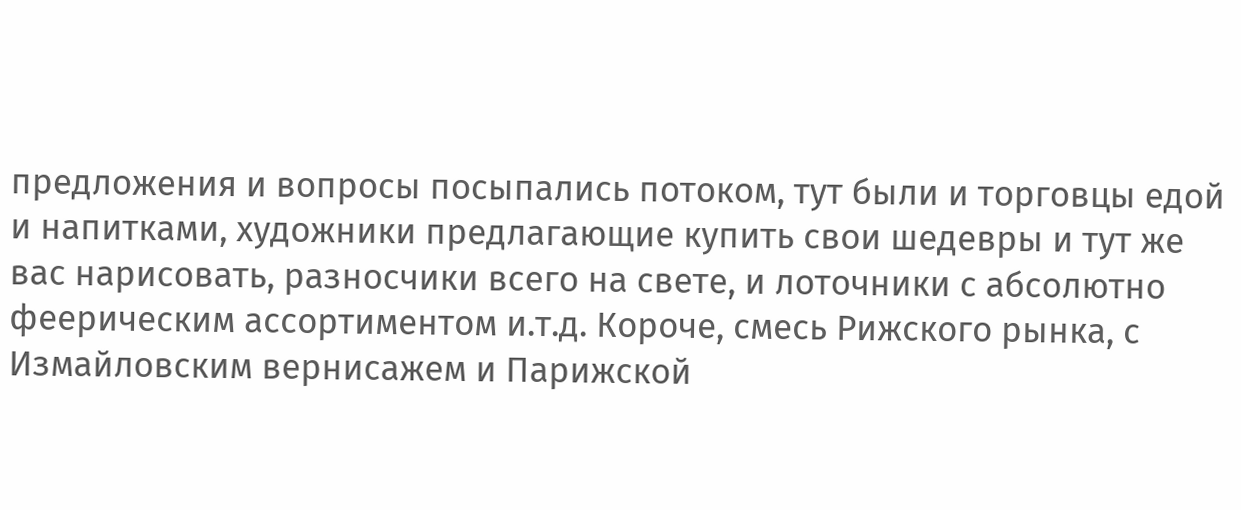предложения и вопросы посыпались потоком, тут были и торговцы едой и напитками, художники предлагающие купить свои шедевры и тут же вас нарисовать, разносчики всего на свете, и лоточники с абсолютно феерическим ассортиментом и.т.д. Короче, смесь Рижского рынка, с Измайловским вернисажем и Парижской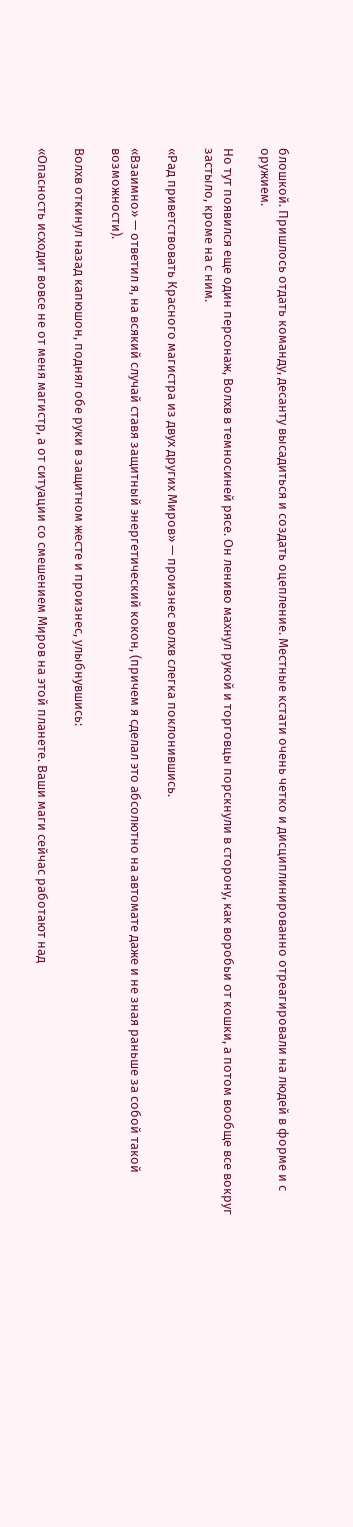блошкой. Пришлось отдать команду, десанту высадиться и создать оцепление. Местные кстати очень четко и дисциплинированно отреагировали на людей в форме и с оружием.

Но тут появился еще один персонаж, Волхв в темносиней рясе. Он лениво махнул рукой и торговцы порскнули в сторону, как воробьи от кошки, а потом вообще все вокруг застыло, кроме на с ним.

«Рад приветствовать Красного магистра из двух других Миров» — произнес волхв слегка поклонившись.

«Взаимно» — ответил я, на всякий случай ставя защитный энергетический кокон, (причем я сделал это абсолютно на автомате даже и не зная раньше за собой такой возможности).

Волхв откинул назад капюшон, поднял обе руки в защитном жесте и произнес, улыбнувшись:

«Опасность исходит вовсе не от меня магистр, а от ситуации со смешением Миров на этой планете. Ваши маги сейчас работают над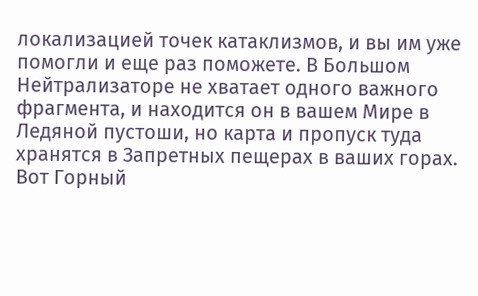локализацией точек катаклизмов, и вы им уже помогли и еще раз поможете. В Большом Нейтрализаторе не хватает одного важного фрагмента, и находится он в вашем Мире в Ледяной пустоши, но карта и пропуск туда хранятся в Запретных пещерах в ваших горах. Вот Горный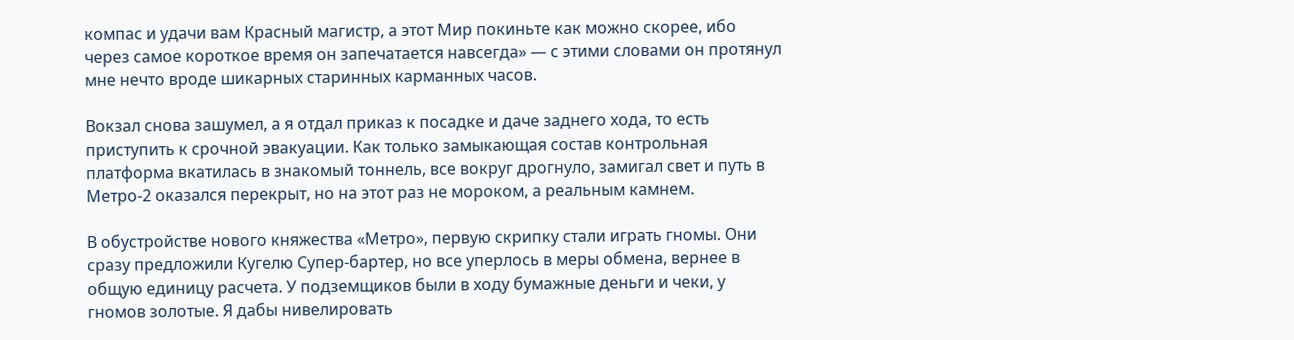компас и удачи вам Красный магистр, а этот Мир покиньте как можно скорее, ибо через самое короткое время он запечатается навсегда» — с этими словами он протянул мне нечто вроде шикарных старинных карманных часов.

Вокзал снова зашумел, а я отдал приказ к посадке и даче заднего хода, то есть приступить к срочной эвакуации. Как только замыкающая состав контрольная платформа вкатилась в знакомый тоннель, все вокруг дрогнуло, замигал свет и путь в Метро-2 оказался перекрыт, но на этот раз не мороком, а реальным камнем.

В обустройстве нового княжества «Метро», первую скрипку стали играть гномы. Они сразу предложили Кугелю Супер-бартер, но все уперлось в меры обмена, вернее в общую единицу расчета. У подземщиков были в ходу бумажные деньги и чеки, у гномов золотые. Я дабы нивелировать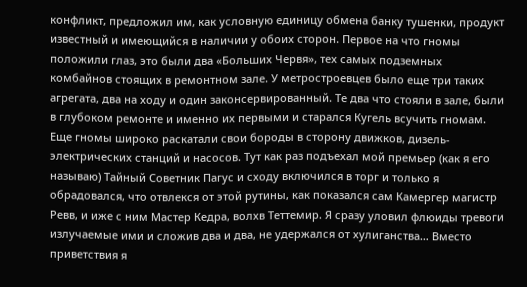конфликт, предложил им, как условную единицу обмена банку тушенки, продукт известный и имеющийся в наличии у обоих сторон. Первое на что гномы положили глаз, это были два «Больших Червя», тех самых подземных комбайнов стоящих в ремонтном зале. У метростроевцев было еще три таких агрегата, два на ходу и один законсервированный. Те два что стояли в зале, были в глубоком ремонте и именно их первыми и старался Кугель всучить гномам. Еще гномы широко раскатали свои бороды в сторону движков, дизель-электрических станций и насосов. Тут как раз подъехал мой премьер (как я его называю) Тайный Советник Пагус и сходу включился в торг и только я обрадовался, что отвлекся от этой рутины, как показался сам Камергер магистр Ревв, и иже с ним Мастер Кедра, волхв Теттемир. Я сразу уловил флюиды тревоги излучаемые ими и сложив два и два, не удержался от хулиганства… Вместо приветствия я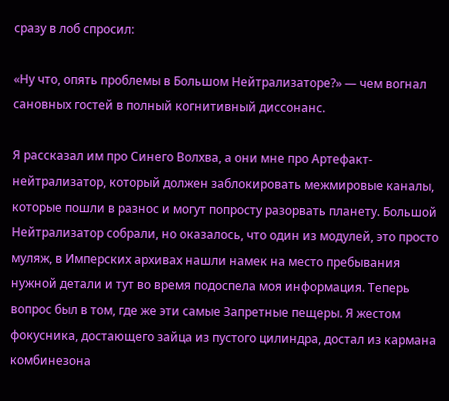сразу в лоб спросил:

«Ну что, опять проблемы в Большом Нейтрализаторе?» — чем вогнал сановных гостей в полный когнитивный диссонанс.

Я рассказал им про Синего Волхва, а они мне про Артефакт-нейтрализатор, который должен заблокировать межмировые каналы, которые пошли в разнос и могут попросту разорвать планету. Большой Нейтрализатор собрали, но оказалось, что один из модулей, это просто муляж, в Имперских архивах нашли намек на место пребывания нужной детали и тут во время подоспела моя информация. Теперь вопрос был в том, где же эти самые Запретные пещеры. Я жестом фокусника, достающего зайца из пустого цилиндра, достал из кармана комбинезона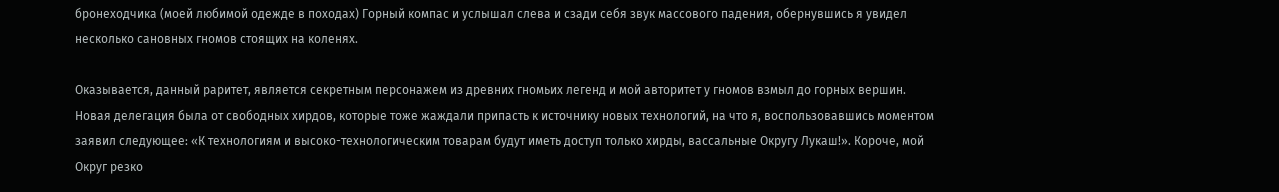бронеходчика (моей любимой одежде в походах) Горный компас и услышал слева и сзади себя звук массового падения, обернувшись я увидел несколько сановных гномов стоящих на коленях.

Оказывается, данный раритет, является секретным персонажем из древних гномьих легенд и мой авторитет у гномов взмыл до горных вершин. Новая делегация была от свободных хирдов, которые тоже жаждали припасть к источнику новых технологий, на что я, воспользовавшись моментом заявил следующее: «К технологиям и высоко-технологическим товарам будут иметь доступ только хирды, вассальные Округу Лукаш!». Короче, мой Округ резко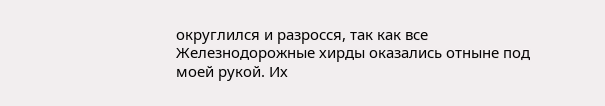округлился и разросся, так как все Железнодорожные хирды оказались отныне под моей рукой. Их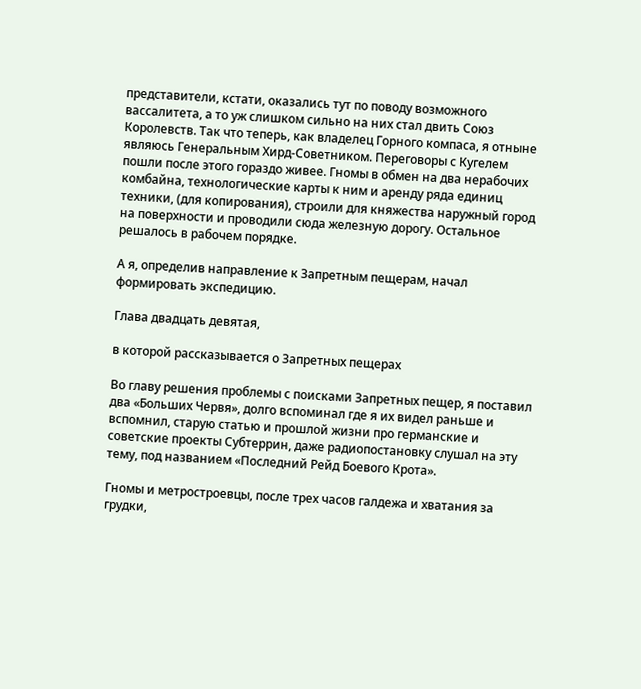представители, кстати, оказались тут по поводу возможного вассалитета, а то уж слишком сильно на них стал двить Союз Королевств. Так что теперь, как владелец Горного компаса, я отныне являюсь Генеральным Хирд-Советником. Переговоры с Кугелем пошли после этого гораздо живее. Гномы в обмен на два нерабочих комбайна, технологические карты к ним и аренду ряда единиц техники, (для копирования), строили для княжества наружный город на поверхности и проводили сюда железную дорогу. Остальное решалось в рабочем порядке.

А я, определив направление к Запретным пещерам, начал формировать экспедицию.

Глава двадцать девятая,

в которой рассказывается о Запретных пещерах

Во главу решения проблемы с поисками Запретных пещер, я поставил два «Больших Червя», долго вспоминал где я их видел раньше и вспомнил, старую статью и прошлой жизни про германские и советские проекты Субтеррин, даже радиопостановку слушал на эту тему, под названием «Последний Рейд Боевого Крота».

Гномы и метростроевцы, после трех часов галдежа и хватания за грудки,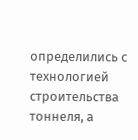определились с технологией строительства тоннеля, а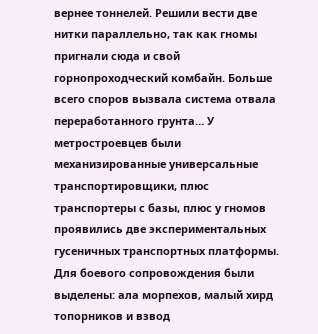вернее тоннелей. Решили вести две нитки параллельно, так как гномы пригнали сюда и свой горнопроходческий комбайн. Больше всего споров вызвала система отвала переработанного грунта… У метростроевцев были механизированные универсальные транспортировщики, плюс транспортеры с базы, плюс у гномов проявились две экспериментальных гусеничных транспортных платформы. Для боевого сопровождения были выделены: ала морпехов, малый хирд топорников и взвод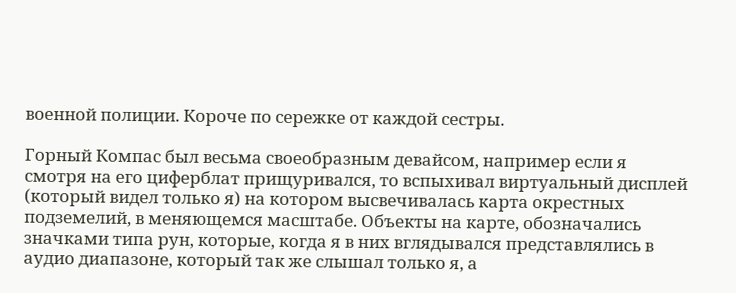военной полиции. Короче по сережке от каждой сестры.

Горный Компас был весьма своеобразным девайсом, например если я смотря на его циферблат прищуривался, то вспыхивал виртуальный дисплей (который видел только я) на котором высвечивалась карта окрестных подземелий, в меняющемся масштабе. Объекты на карте, обозначались значками типа рун, которые, когда я в них вглядывался представлялись в аудио диапазоне, который так же слышал только я, а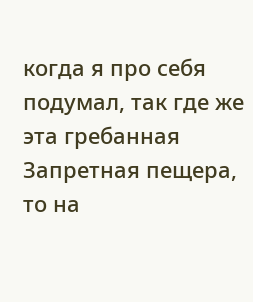когда я про себя подумал, так где же эта гребанная Запретная пещера, то на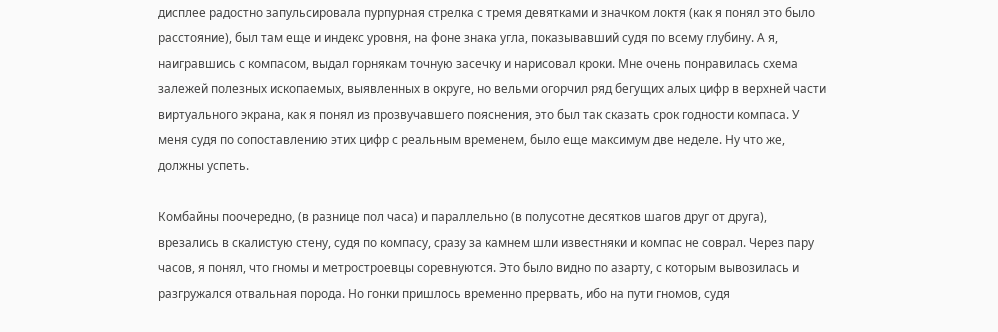дисплее радостно запульсировала пурпурная стрелка с тремя девятками и значком локтя (как я понял это было расстояние), был там еще и индекс уровня, на фоне знака угла, показывавший судя по всему глубину. А я, наигравшись с компасом, выдал горнякам точную засечку и нарисовал кроки. Мне очень понравилась схема залежей полезных ископаемых, выявленных в округе, но вельми огорчил ряд бегущих алых цифр в верхней части виртуального экрана, как я понял из прозвучавшего пояснения, это был так сказать срок годности компаса. У меня судя по сопоставлению этих цифр с реальным временем, было еще максимум две неделе. Ну что же, должны успеть.

Комбайны поочередно, (в разнице пол часа) и параллельно (в полусотне десятков шагов друг от друга), врезались в скалистую стену, судя по компасу, сразу за камнем шли известняки и компас не соврал. Через пару часов, я понял, что гномы и метростроевцы соревнуются. Это было видно по азарту, с которым вывозилась и разгружался отвальная порода. Но гонки пришлось временно прервать, ибо на пути гномов, судя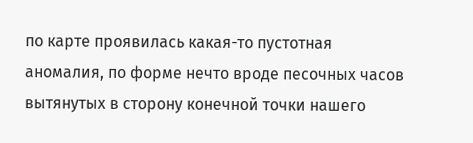по карте проявилась какая-то пустотная аномалия, по форме нечто вроде песочных часов вытянутых в сторону конечной точки нашего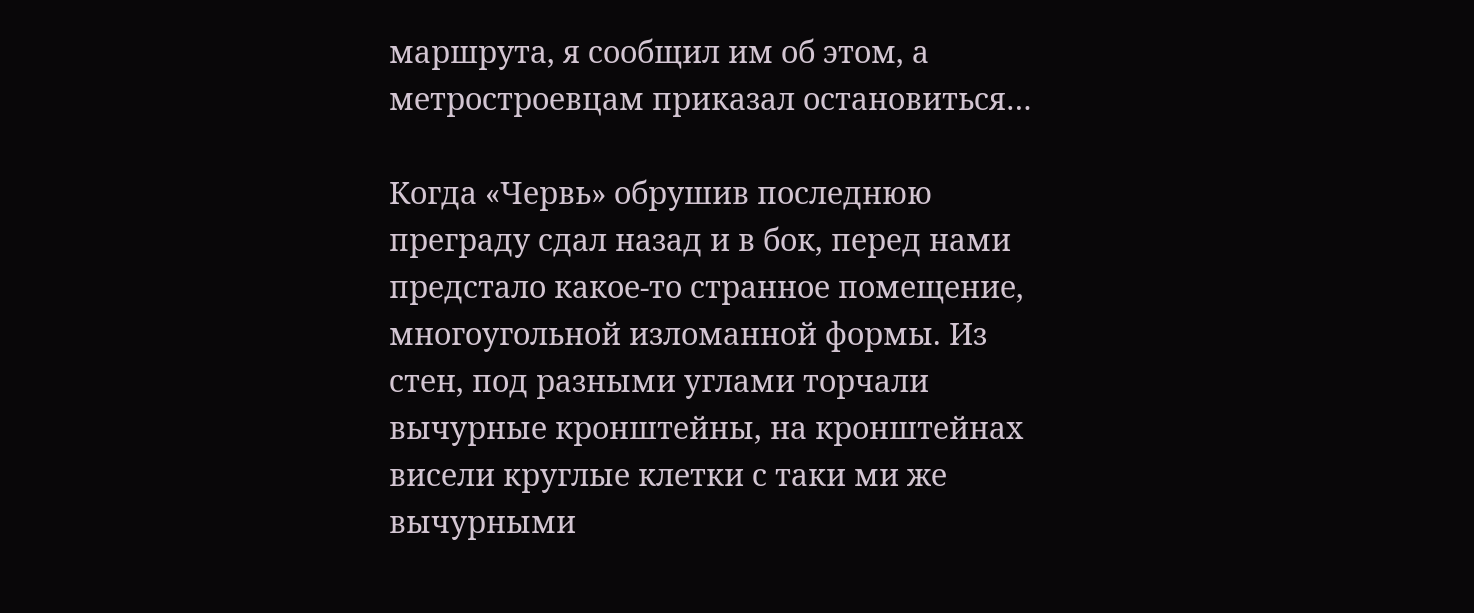маршрута, я сообщил им об этом, а метростроевцам приказал остановиться…

Когда «Червь» обрушив последнюю преграду сдал назад и в бок, перед нами предстало какое-то странное помещение, многоугольной изломанной формы. Из стен, под разными углами торчали вычурные кронштейны, на кронштейнах висели круглые клетки с таки ми же вычурными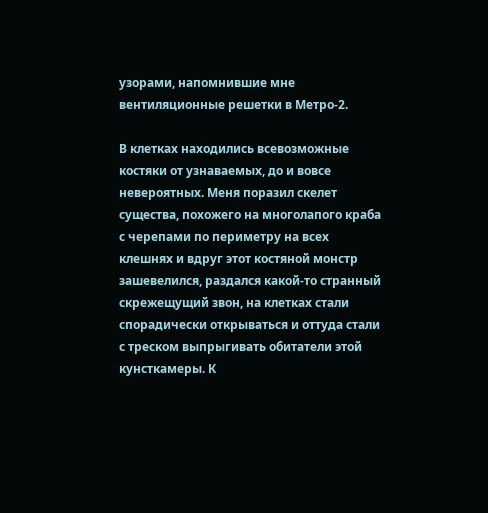узорами, напомнившие мне вентиляционные решетки в Метро-2.

В клетках находились всевозможные костяки от узнаваемых, до и вовсе невероятных. Меня поразил скелет существа, похожего на многолапого краба с черепами по периметру на всех клешнях и вдруг этот костяной монстр зашевелился, раздался какой-то странный скрежещущий звон, на клетках стали спорадически открываться и оттуда стали с треском выпрыгивать обитатели этой кунсткамеры. К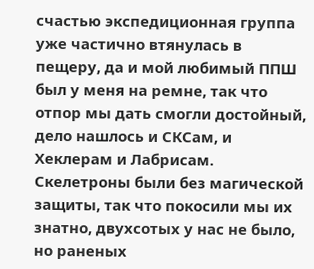счастью экспедиционная группа уже частично втянулась в пещеру, да и мой любимый ППШ был у меня на ремне, так что отпор мы дать смогли достойный, дело нашлось и СКСам, и Хеклерам и Лабрисам. Скелетроны были без магической защиты, так что покосили мы их знатно, двухсотых у нас не было, но раненых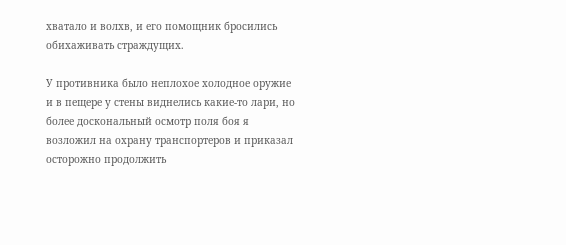хватало и волхв, и его помощник бросились обихаживать страждущих.

У противника было неплохое холодное оружие и в пещере у стены виднелись какие-то лари, но более доскональный осмотр поля боя я возложил на охрану транспортеров и приказал осторожно продолжить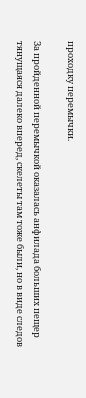проходку перемычки.

За пройденной перемычкой оказалась анфилада больших пещер тянущаяся далеко вперед, скелеты там тоже были, но в виде следов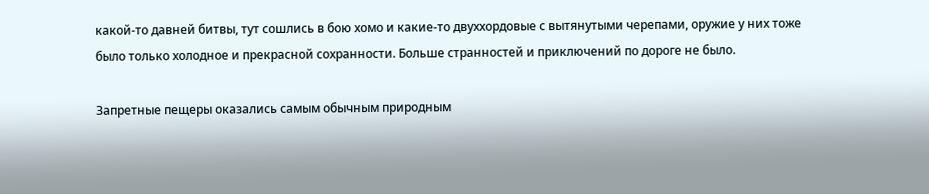какой-то давней битвы, тут сошлись в бою хомо и какие-то двуххордовые с вытянутыми черепами, оружие у них тоже было только холодное и прекрасной сохранности. Больше странностей и приключений по дороге не было.

Запретные пещеры оказались самым обычным природным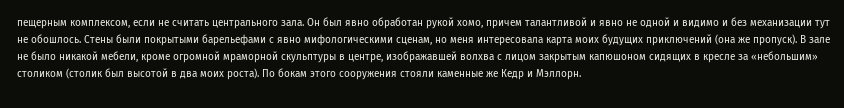пещерным комплексом, если не считать центрального зала. Он был явно обработан рукой хомо, причем талантливой и явно не одной и видимо и без механизации тут не обошлось. Стены были покрытыми барельефами с явно мифологическими сценам, но меня интересовала карта моих будущих приключений (она же пропуск). В зале не было никакой мебели, кроме огромной мраморной скульптуры в центре, изображавшей волхва с лицом закрытым капюшоном сидящих в кресле за «небольшим» столиком (столик был высотой в два моих роста). По бокам этого сооружения стояли каменные же Кедр и Мэллорн.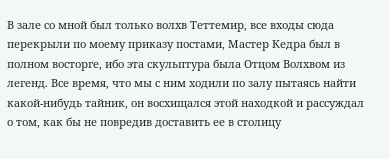В зале со мной был только волхв Теттемир, все входы сюда перекрыли по моему приказу постами, Мастер Кедра был в полном восторге, ибо эта скульптура была Отцом Волхвом из легенд. Все время, что мы с ним ходили по залу пытаясь найти какой-нибудь тайник, он восхищался этой находкой и рассуждал о том, как бы не повредив доставить ее в столицу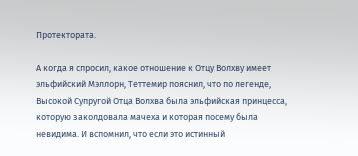Протектората.

А когда я спросил, какое отношение к Отцу Волхву имеет эльфийский Мэллорн, Теттемир пояснил, что по легенде, Высокой Супругой Отца Волхва была эльфийская принцесса, которую заколдовала мачеха и которая посему была невидима. И вспомнил, что если это истинный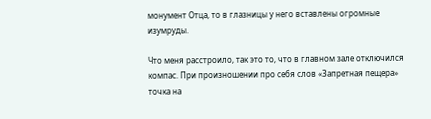монумент Отца, то в глазницы у него вставлены огромные изумруды.

Что меня расстроило, так это то, что в главном зале отключился компас. При произношении про себя слов «Запретная пещера» точка на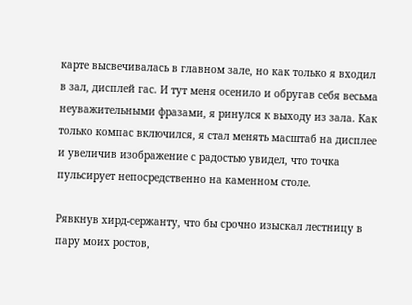карте высвечивалась в главном зале, но как только я входил в зал, дисплей гас. И тут меня осенило и обругав себя весьма неуважительными фразами, я ринулся к выходу из зала. Как только компас включился, я стал менять масштаб на дисплее и увеличив изображение с радостью увидел, что точка пульсирует непосредственно на каменном столе.

Рявкнув хирд-сержанту, что бы срочно изыскал лестницу в пару моих ростов,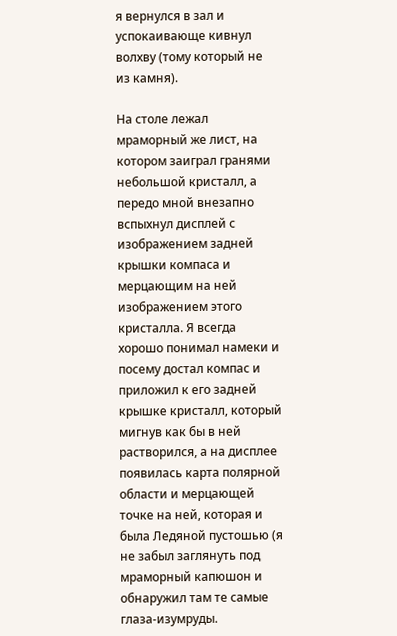я вернулся в зал и успокаивающе кивнул волхву (тому который не из камня).

На столе лежал мраморный же лист, на котором заиграл гранями небольшой кристалл, а передо мной внезапно вспыхнул дисплей с изображением задней крышки компаса и мерцающим на ней изображением этого кристалла. Я всегда хорошо понимал намеки и посему достал компас и приложил к его задней крышке кристалл, который мигнув как бы в ней растворился, а на дисплее появилась карта полярной области и мерцающей точке на ней, которая и была Ледяной пустошью (я не забыл заглянуть под мраморный капюшон и обнаружил там те самые глаза-изумруды.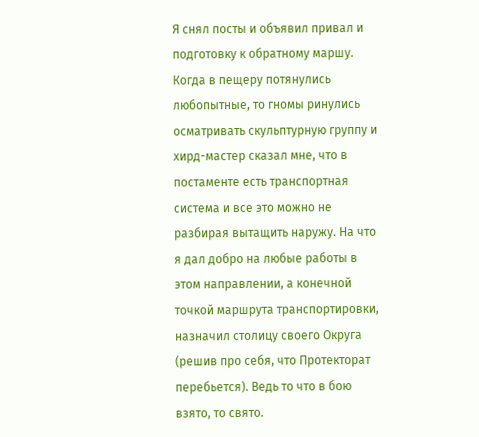Я снял посты и объявил привал и подготовку к обратному маршу. Когда в пещеру потянулись любопытные, то гномы ринулись осматривать скульптурную группу и хирд-мастер сказал мне, что в постаменте есть транспортная система и все это можно не разбирая вытащить наружу. На что я дал добро на любые работы в этом направлении, а конечной точкой маршрута транспортировки, назначил столицу своего Округа (решив про себя, что Протекторат перебьется). Ведь то что в бою взято, то свято.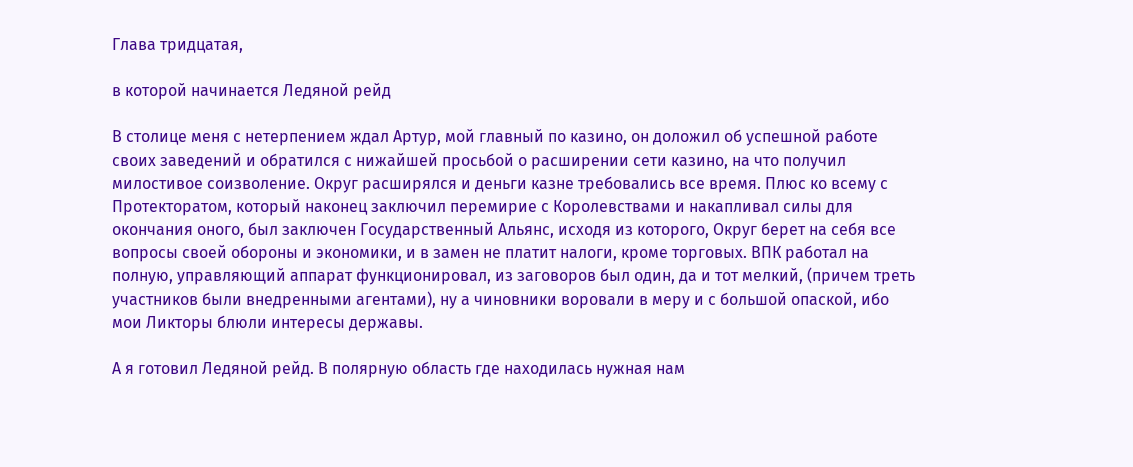Глава тридцатая,

в которой начинается Ледяной рейд

В столице меня с нетерпением ждал Артур, мой главный по казино, он доложил об успешной работе своих заведений и обратился с нижайшей просьбой о расширении сети казино, на что получил милостивое соизволение. Округ расширялся и деньги казне требовались все время. Плюс ко всему с Протекторатом, который наконец заключил перемирие с Королевствами и накапливал силы для окончания оного, был заключен Государственный Альянс, исходя из которого, Округ берет на себя все вопросы своей обороны и экономики, и в замен не платит налоги, кроме торговых. ВПК работал на полную, управляющий аппарат функционировал, из заговоров был один, да и тот мелкий, (причем треть участников были внедренными агентами), ну а чиновники воровали в меру и с большой опаской, ибо мои Ликторы блюли интересы державы.

А я готовил Ледяной рейд. В полярную область где находилась нужная нам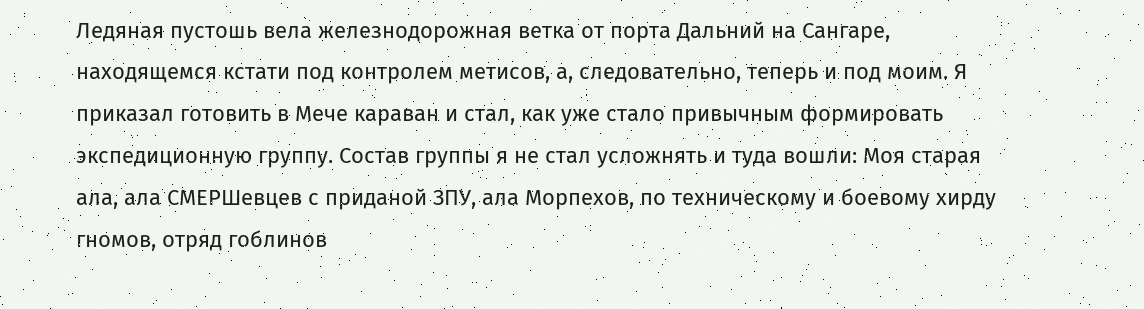Ледяная пустошь вела железнодорожная ветка от порта Дальний на Сангаре, находящемся кстати под контролем метисов, а, следовательно, теперь и под моим. Я приказал готовить в Мече караван и стал, как уже стало привычным формировать экспедиционную группу. Состав группы я не стал усложнять и туда вошли: Моя старая ала, ала СМЕРШевцев с приданой ЗПУ, ала Морпехов, по техническому и боевому хирду гномов, отряд гоблинов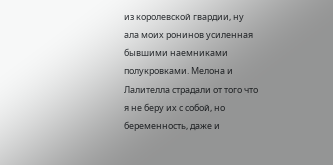из королевской гвардии, ну ала моих ронинов усиленная бывшими наемниками полукровками. Мелона и Лалителла страдали от того что я не беру их с собой, но беременность, даже и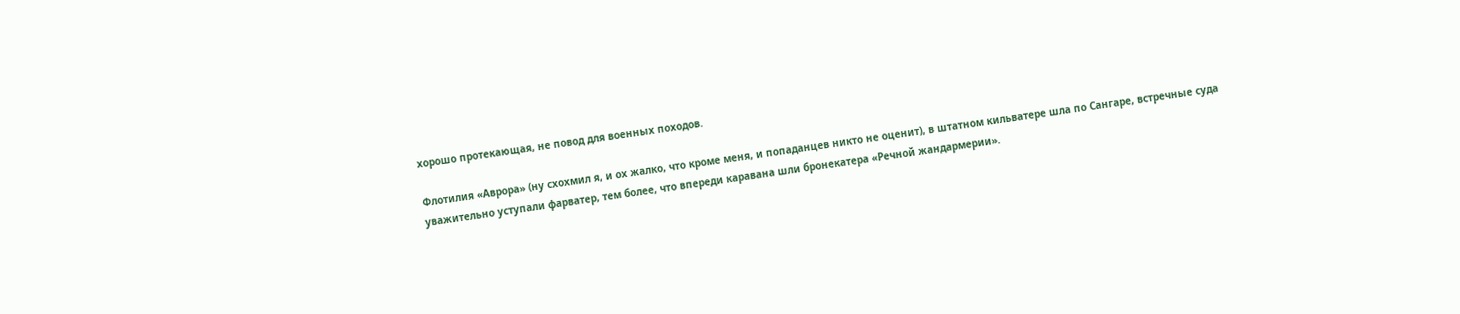хорошо протекающая, не повод для военных походов.

Флотилия «Аврора» (ну схохмил я, и ох жалко, что кроме меня, и попаданцев никто не оценит), в штатном кильватере шла по Сангаре, встречные суда уважительно уступали фарватер, тем более, что впереди каравана шли бронекатера «Речной жандармерии».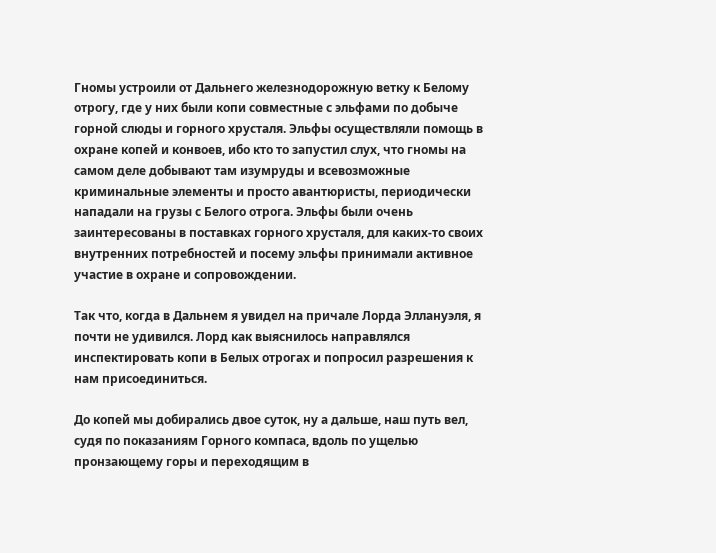Гномы устроили от Дальнего железнодорожную ветку к Белому отрогу, где у них были копи совместные с эльфами по добыче горной слюды и горного хрусталя. Эльфы осуществляли помощь в охране копей и конвоев, ибо кто то запустил слух, что гномы на самом деле добывают там изумруды и всевозможные криминальные элементы и просто авантюристы, периодически нападали на грузы с Белого отрога. Эльфы были очень заинтересованы в поставках горного хрусталя, для каких-то своих внутренних потребностей и посему эльфы принимали активное участие в охране и сопровождении.

Так что, когда в Дальнем я увидел на причале Лорда Эллануэля, я почти не удивился. Лорд как выяснилось направлялся инспектировать копи в Белых отрогах и попросил разрешения к нам присоединиться.

До копей мы добирались двое суток, ну а дальше, наш путь вел, судя по показаниям Горного компаса, вдоль по ущелью пронзающему горы и переходящим в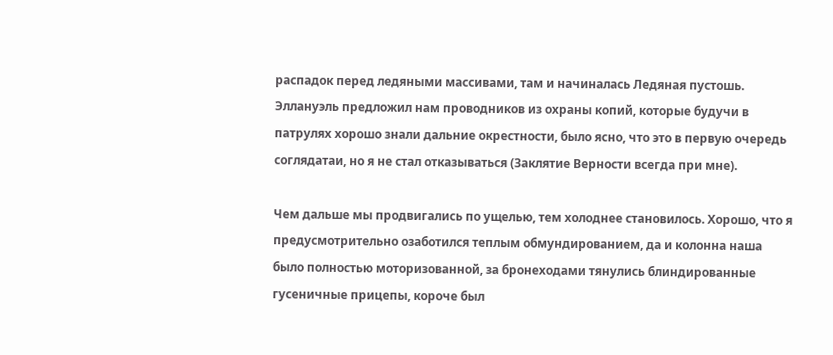распадок перед ледяными массивами, там и начиналась Ледяная пустошь. Эллануэль предложил нам проводников из охраны копий, которые будучи в патрулях хорошо знали дальние окрестности, было ясно, что это в первую очередь соглядатаи, но я не стал отказываться (Заклятие Верности всегда при мне).

Чем дальше мы продвигались по ущелью, тем холоднее становилось. Хорошо, что я предусмотрительно озаботился теплым обмундированием, да и колонна наша было полностью моторизованной, за бронеходами тянулись блиндированные гусеничные прицепы, короче был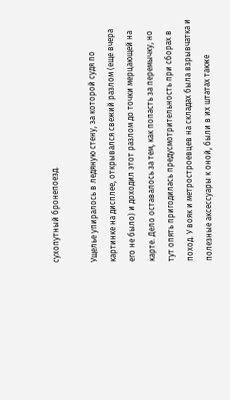сухопутный бронепоезд.

Ущелье упиралось в ледяную стену, за которой судя по картинке на дисплее, открывался свежий разлом (еще вчера его не было) и доходил этот разлом до точки мерцающей на карте. Дело оставалось за тем, как попасть за перемычку, но тут опять пригодилась предусмотрительность при сборах в поход. У вояк и метростроевцев на складах была взрывчатка и полезные аксессуары к оной, были в их штатах также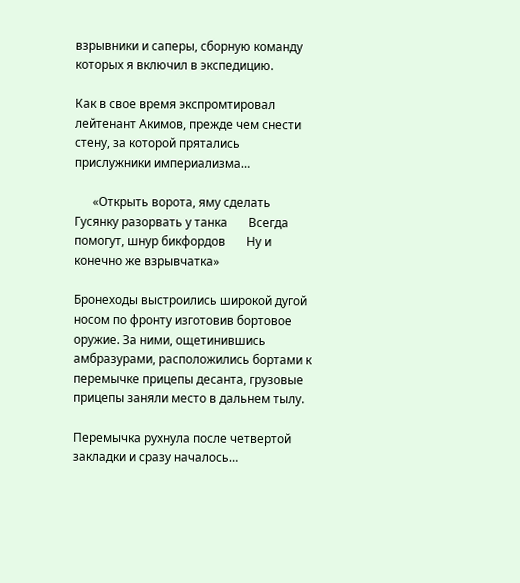взрывники и саперы, сборную команду которых я включил в экспедицию.

Как в свое время экспромтировал лейтенант Акимов, прежде чем снести стену, за которой прятались прислужники империализма…

      «Открыть ворота, яму сделать       Гусянку разорвать у танка       Всегда помогут, шнур бикфордов       Ну и конечно же взрывчатка»

Бронеходы выстроились широкой дугой носом по фронту изготовив бортовое оружие. За ними, ощетинившись амбразурами, расположились бортами к перемычке прицепы десанта, грузовые прицепы заняли место в дальнем тылу.

Перемычка рухнула после четвертой закладки и сразу началось…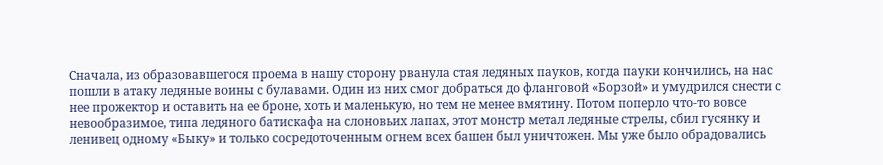Сначала, из образовавшегося проема в нашу сторону рванула стая ледяных пауков, когда пауки кончились, на нас пошли в атаку ледяные воины с булавами. Один из них смог добраться до фланговой «Борзой» и умудрился снести с нее прожектор и оставить на ее броне, хоть и маленькую, но тем не менее вмятину. Потом поперло что-то вовсе невообразимое, типа ледяного батискафа на слоновьих лапах, этот монстр метал ледяные стрелы, сбил гусянку и ленивец одному «Быку» и только сосредоточенным огнем всех башен был уничтожен. Мы уже было обрадовались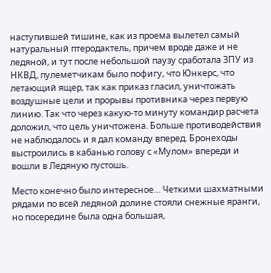наступившей тишине, как из проема вылетел самый натуральный птеродактель, причем вроде даже и не ледяной, и тут после небольшой паузу сработала ЗПУ из НКВД, пулеметчикам было пофигу, что Юнкерс, что летающий ящер, так как приказ гласил, уничтожать воздушные цели и прорывы противника через первую линию. Так что через какую-то минуту командир расчета доложил, что цель уничтожена. Больше противодействия не наблюдалось и я дал команду вперед. Бронеходы выстроились в кабанью голову с «Мулом» впереди и вошли в Ледяную пустошь.

Место конечно было интересное… Четкими шахматными рядами по всей ледяной долине стояли снежные яранги, но посередине была одна большая,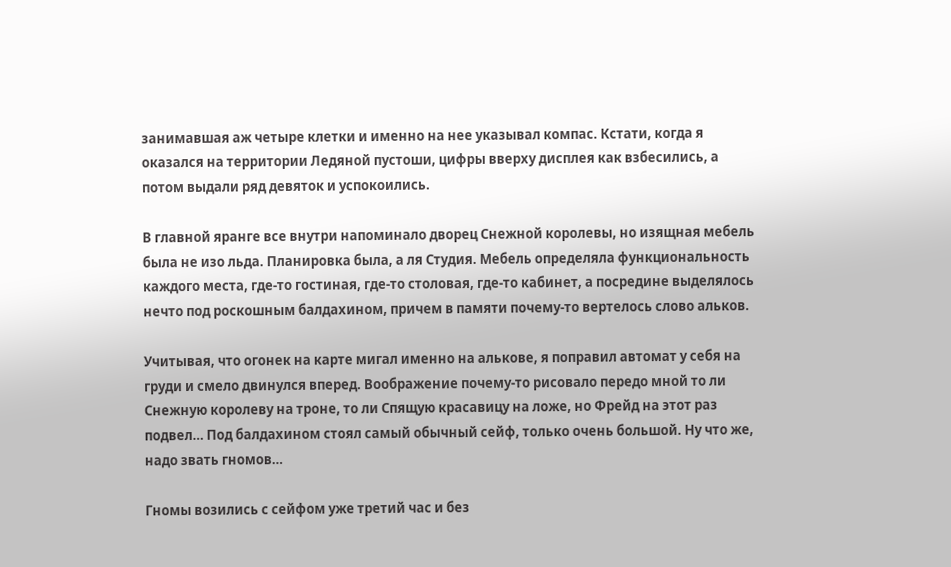занимавшая аж четыре клетки и именно на нее указывал компас. Кстати, когда я оказался на территории Ледяной пустоши, цифры вверху дисплея как взбесились, а потом выдали ряд девяток и успокоились.

В главной яранге все внутри напоминало дворец Снежной королевы, но изящная мебель была не изо льда. Планировка была, а ля Студия. Мебель определяла функциональность каждого места, где-то гостиная, где-то столовая, где-то кабинет, а посредине выделялось нечто под роскошным балдахином, причем в памяти почему-то вертелось слово альков.

Учитывая, что огонек на карте мигал именно на алькове, я поправил автомат у себя на груди и смело двинулся вперед. Воображение почему-то рисовало передо мной то ли Снежную королеву на троне, то ли Спящую красавицу на ложе, но Фрейд на этот раз подвел… Под балдахином стоял самый обычный сейф, только очень большой. Ну что же, надо звать гномов…

Гномы возились с сейфом уже третий час и без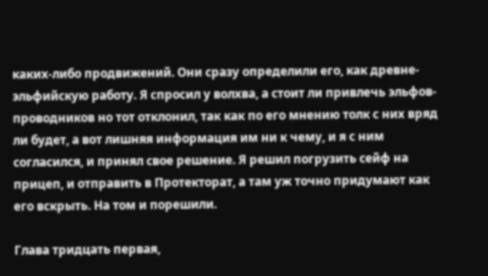каких-либо продвижений. Они сразу определили его, как древне-эльфийскую работу. Я спросил у волхва, а стоит ли привлечь эльфов-проводников но тот отклонил, так как по его мнению толк с них вряд ли будет, а вот лишняя информация им ни к чему, и я с ним согласился, и принял свое решение. Я решил погрузить сейф на прицеп, и отправить в Протекторат, а там уж точно придумают как его вскрыть. На том и порешили.

Глава тридцать первая,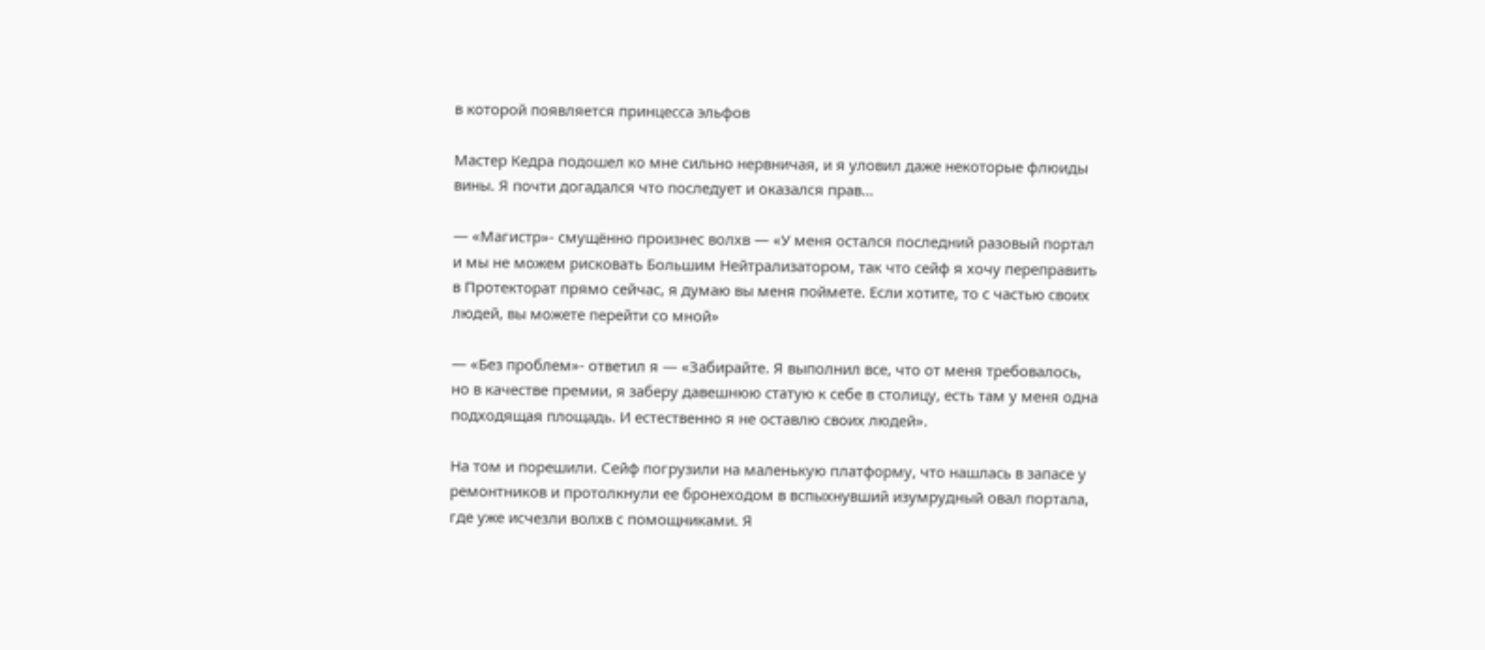в которой появляется принцесса эльфов

Мастер Кедра подошел ко мне сильно нервничая, и я уловил даже некоторые флюиды вины. Я почти догадался что последует и оказался прав…

— «Магистр»- смущённо произнес волхв — «У меня остался последний разовый портал и мы не можем рисковать Большим Нейтрализатором, так что сейф я хочу переправить в Протекторат прямо сейчас, я думаю вы меня поймете. Если хотите, то с частью своих людей, вы можете перейти со мной»

— «Без проблем»- ответил я — «Забирайте. Я выполнил все, что от меня требовалось, но в качестве премии, я заберу давешнюю статую к себе в столицу, есть там у меня одна подходящая площадь. И естественно я не оставлю своих людей».

На том и порешили. Сейф погрузили на маленькую платформу, что нашлась в запасе у ремонтников и протолкнули ее бронеходом в вспыхнувший изумрудный овал портала, где уже исчезли волхв с помощниками. Я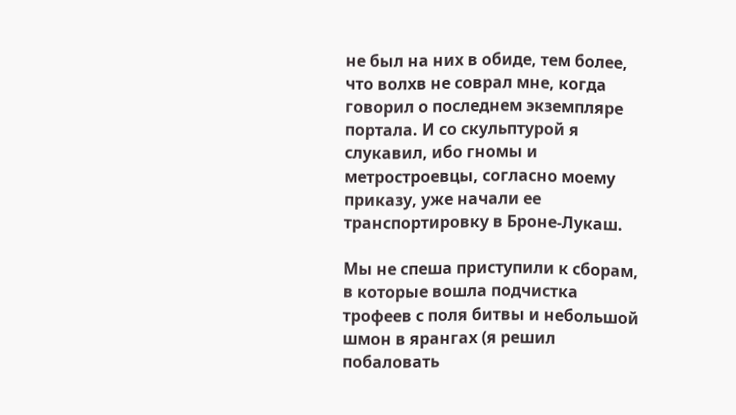не был на них в обиде, тем более, что волхв не соврал мне, когда говорил о последнем экземпляре портала. И со скульптурой я слукавил, ибо гномы и метростроевцы, согласно моему приказу, уже начали ее транспортировку в Броне-Лукаш.

Мы не спеша приступили к сборам, в которые вошла подчистка трофеев с поля битвы и небольшой шмон в ярангах (я решил побаловать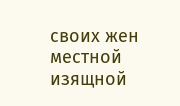своих жен местной изящной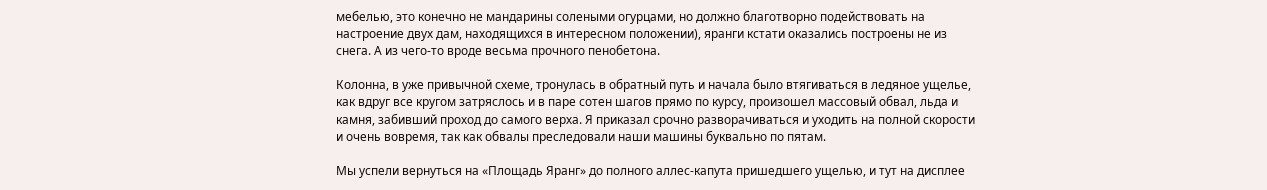мебелью, это конечно не мандарины солеными огурцами, но должно благотворно подействовать на настроение двух дам, находящихся в интересном положении), яранги кстати оказались построены не из снега. А из чего-то вроде весьма прочного пенобетона.

Колонна, в уже привычной схеме, тронулась в обратный путь и начала было втягиваться в ледяное ущелье, как вдруг все кругом затряслось и в паре сотен шагов прямо по курсу, произошел массовый обвал, льда и камня, забивший проход до самого верха. Я приказал срочно разворачиваться и уходить на полной скорости и очень вовремя, так как обвалы преследовали наши машины буквально по пятам.

Мы успели вернуться на «Площадь Яранг» до полного аллес-капута пришедшего ущелью, и тут на дисплее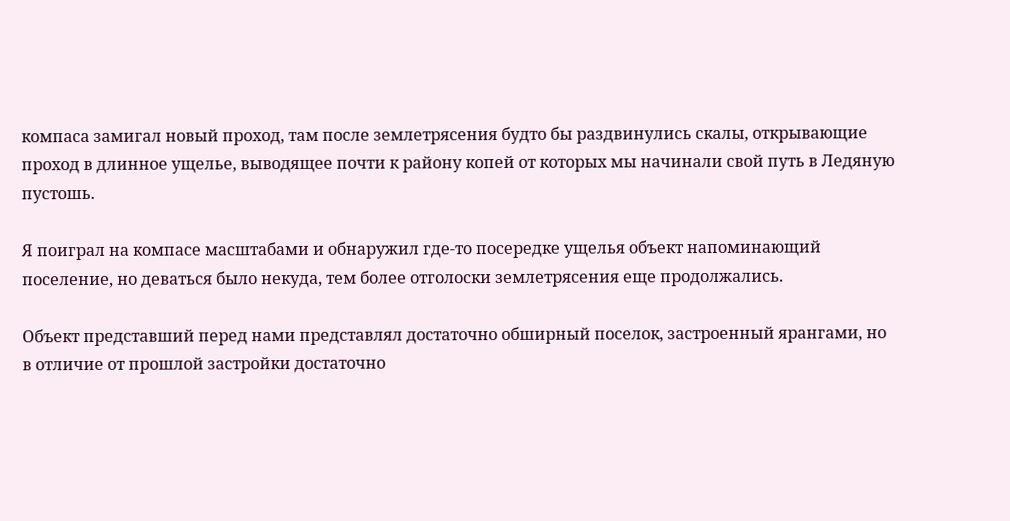компаса замигал новый проход, там после землетрясения будто бы раздвинулись скалы, открывающие проход в длинное ущелье, выводящее почти к району копей от которых мы начинали свой путь в Ледяную пустошь.

Я поиграл на компасе масштабами и обнаружил где-то посередке ущелья объект напоминающий поселение, но деваться было некуда, тем более отголоски землетрясения еще продолжались.

Объект представший перед нами представлял достаточно обширный поселок, застроенный ярангами, но в отличие от прошлой застройки достаточно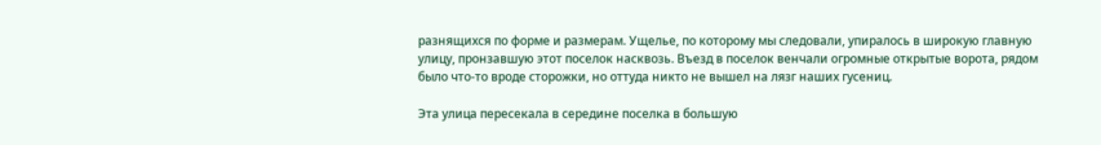разнящихся по форме и размерам. Ущелье, по которому мы следовали, упиралось в широкую главную улицу, пронзавшую этот поселок насквозь. Въезд в поселок венчали огромные открытые ворота, рядом было что-то вроде сторожки, но оттуда никто не вышел на лязг наших гусениц.

Эта улица пересекала в середине поселка в большую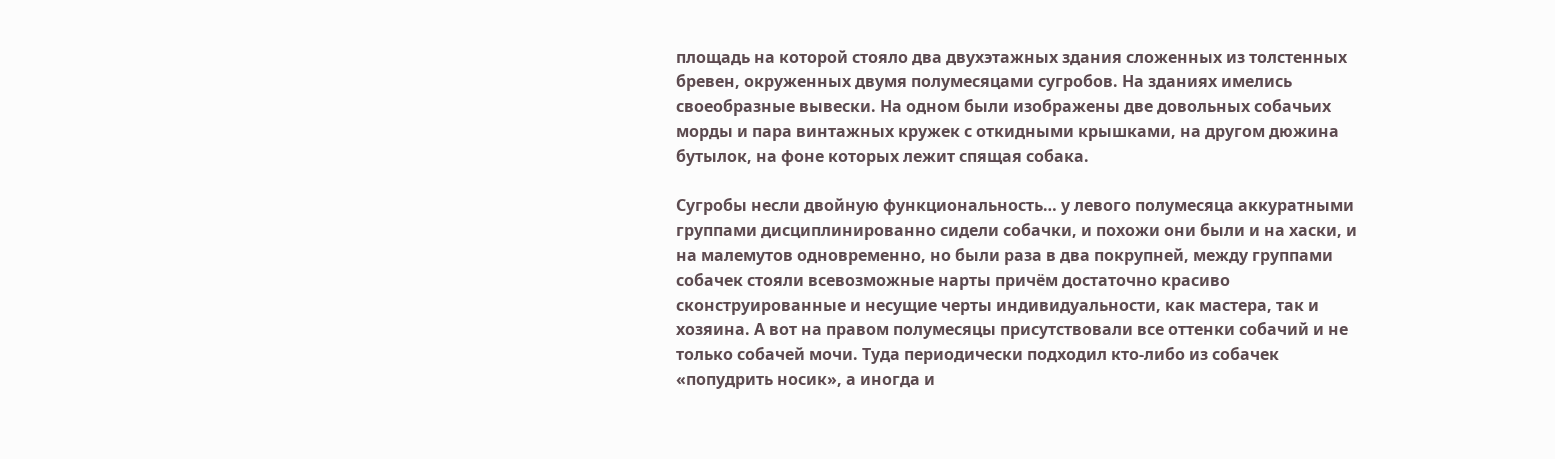площадь на которой стояло два двухэтажных здания сложенных из толстенных бревен, окруженных двумя полумесяцами сугробов. На зданиях имелись своеобразные вывески. На одном были изображены две довольных собачьих морды и пара винтажных кружек с откидными крышками, на другом дюжина бутылок, на фоне которых лежит спящая собака.

Сугробы несли двойную функциональность… у левого полумесяца аккуратными группами дисциплинированно сидели собачки, и похожи они были и на хаски, и на малемутов одновременно, но были раза в два покрупней, между группами собачек стояли всевозможные нарты причём достаточно красиво сконструированные и несущие черты индивидуальности, как мастера, так и хозяина. А вот на правом полумесяцы присутствовали все оттенки собачий и не только собачей мочи. Туда периодически подходил кто-либо из собачек «попудрить носик», а иногда и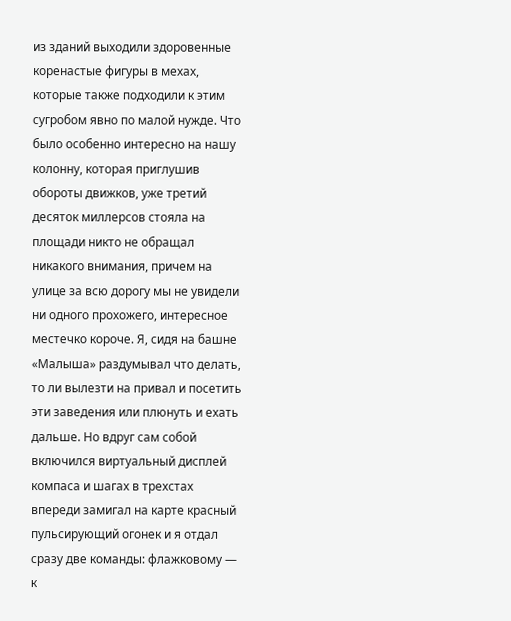из зданий выходили здоровенные коренастые фигуры в мехах, которые также подходили к этим сугробом явно по малой нужде. Что было особенно интересно на нашу колонну, которая приглушив обороты движков, уже третий десяток миллерсов стояла на площади никто не обращал никакого внимания, причем на улице за всю дорогу мы не увидели ни одного прохожего, интересное местечко короче. Я, сидя на башне «Малыша» раздумывал что делать, то ли вылезти на привал и посетить эти заведения или плюнуть и ехать дальше. Но вдруг сам собой включился виртуальный дисплей компаса и шагах в трехстах впереди замигал на карте красный пульсирующий огонек и я отдал сразу две команды: флажковому — к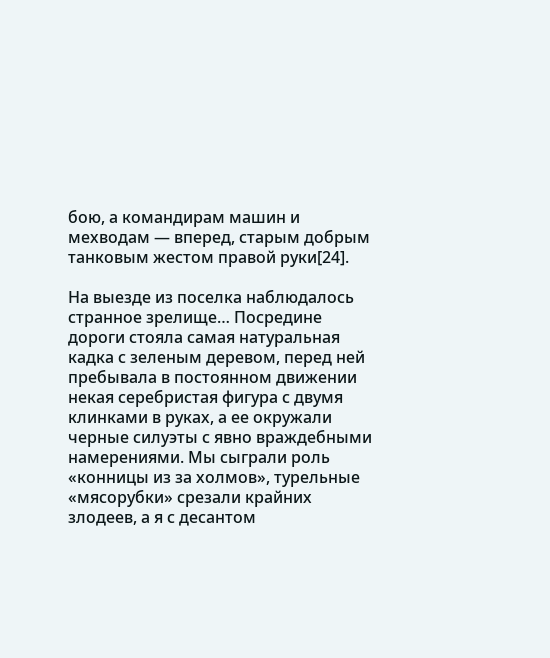бою, а командирам машин и мехводам — вперед, старым добрым танковым жестом правой руки[24].

На выезде из поселка наблюдалось странное зрелище… Посредине дороги стояла самая натуральная кадка с зеленым деревом, перед ней пребывала в постоянном движении некая серебристая фигура с двумя клинками в руках, а ее окружали черные силуэты с явно враждебными намерениями. Мы сыграли роль «конницы из за холмов», турельные «мясорубки» срезали крайних злодеев, а я с десантом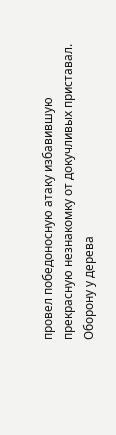провел победоносную атаку избавившую прекрасную незнакомку от докучливых приставал. Оборону у дерева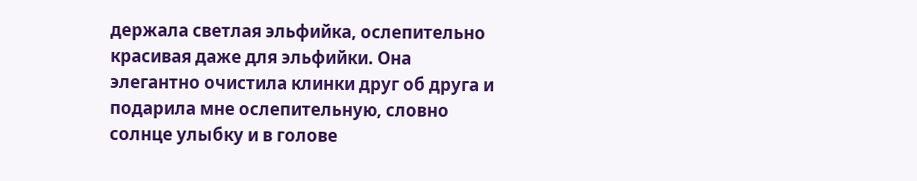держала светлая эльфийка, ослепительно красивая даже для эльфийки. Она элегантно очистила клинки друг об друга и подарила мне ослепительную, словно солнце улыбку и в голове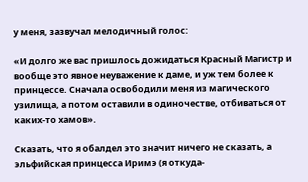у меня, зазвучал мелодичный голос:

«И долго же вас пришлось дожидаться Красный Магистр и вообще это явное неуважение к даме, и уж тем более к принцессе. Сначала освободили меня из магического узилища, а потом оставили в одиночестве, отбиваться от каких-то хамов».

Сказать, что я обалдел это значит ничего не сказать, а эльфийская принцесса Иримэ (я откуда-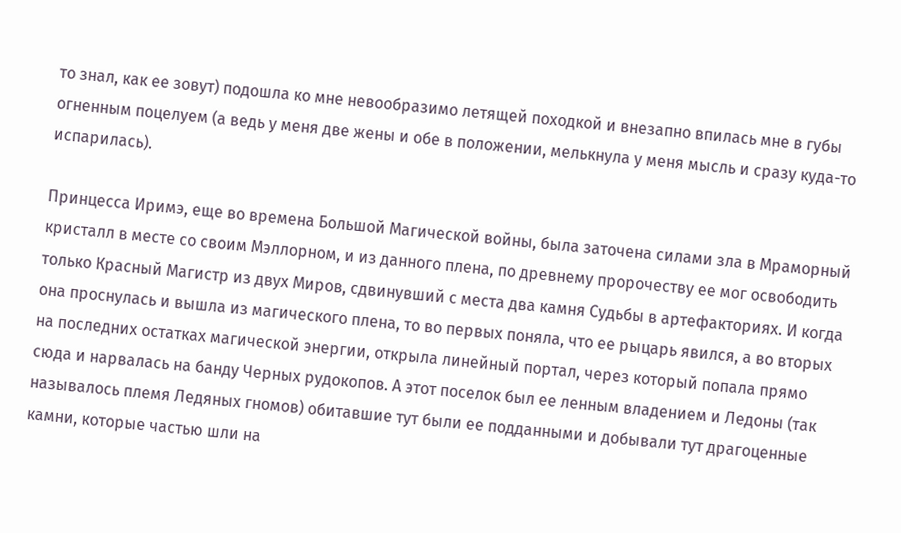то знал, как ее зовут) подошла ко мне невообразимо летящей походкой и внезапно впилась мне в губы огненным поцелуем (а ведь у меня две жены и обе в положении, мелькнула у меня мысль и сразу куда-то испарилась).

Принцесса Иримэ, еще во времена Большой Магической войны, была заточена силами зла в Мраморный кристалл в месте со своим Мэллорном, и из данного плена, по древнему пророчеству ее мог освободить только Красный Магистр из двух Миров, сдвинувший с места два камня Судьбы в артефакториях. И когда она проснулась и вышла из магического плена, то во первых поняла, что ее рыцарь явился, а во вторых на последних остатках магической энергии, открыла линейный портал, через который попала прямо сюда и нарвалась на банду Черных рудокопов. А этот поселок был ее ленным владением и Ледоны (так называлось племя Ледяных гномов) обитавшие тут были ее подданными и добывали тут драгоценные камни, которые частью шли на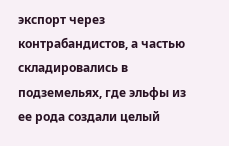экспорт через контрабандистов, а частью складировались в подземельях, где эльфы из ее рода создали целый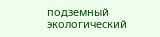подземный экологический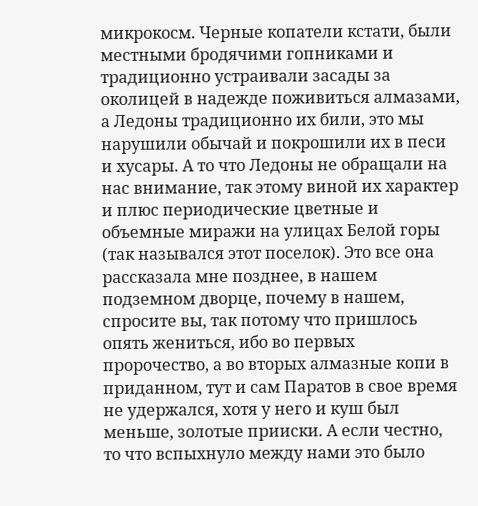микрокосм. Черные копатели кстати, были местными бродячими гопниками и традиционно устраивали засады за околицей в надежде поживиться алмазами, а Ледоны традиционно их били, это мы нарушили обычай и покрошили их в песи и хусары. А то что Ледоны не обращали на нас внимание, так этому виной их характер и плюс периодические цветные и объемные миражи на улицах Белой горы (так назывался этот поселок). Это все она рассказала мне позднее, в нашем подземном дворце, почему в нашем, спросите вы, так потому что пришлось опять жениться, ибо во первых пророчество, а во вторых алмазные копи в приданном, тут и сам Паратов в свое время не удержался, хотя у него и куш был меньше, золотые прииски. А если честно, то что вспыхнуло между нами это было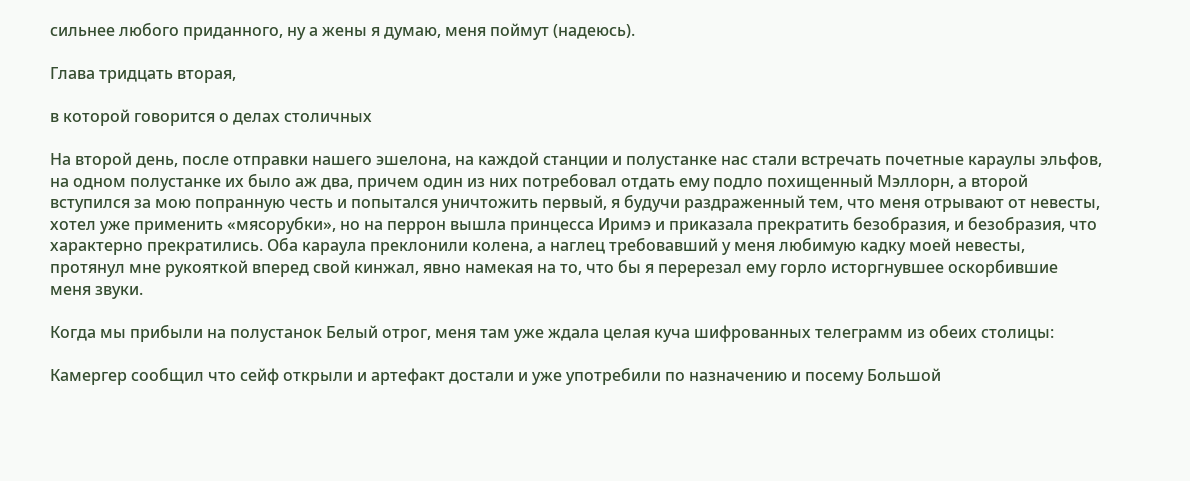сильнее любого приданного, ну а жены я думаю, меня поймут (надеюсь).

Глава тридцать вторая,

в которой говорится о делах столичных

На второй день, после отправки нашего эшелона, на каждой станции и полустанке нас стали встречать почетные караулы эльфов, на одном полустанке их было аж два, причем один из них потребовал отдать ему подло похищенный Мэллорн, а второй вступился за мою попранную честь и попытался уничтожить первый, я будучи раздраженный тем, что меня отрывают от невесты, хотел уже применить «мясорубки», но на перрон вышла принцесса Иримэ и приказала прекратить безобразия, и безобразия, что характерно прекратились. Оба караула преклонили колена, а наглец требовавший у меня любимую кадку моей невесты, протянул мне рукояткой вперед свой кинжал, явно намекая на то, что бы я перерезал ему горло исторгнувшее оскорбившие меня звуки.

Когда мы прибыли на полустанок Белый отрог, меня там уже ждала целая куча шифрованных телеграмм из обеих столицы:

Камергер сообщил что сейф открыли и артефакт достали и уже употребили по назначению и посему Большой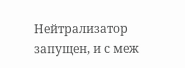Нейтрализатор запущен, и с меж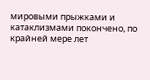мировыми прыжками и катаклизмами покончено, по крайней мере лет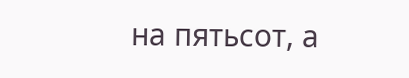на пятьсот, а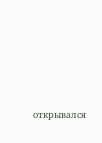открывался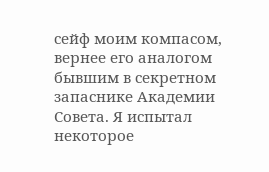сейф моим компасом, вернее его аналогом бывшим в секретном запаснике Академии Совета. Я испытал некоторое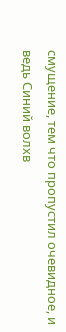смущение, тем что пропустил очевидное, и ведь Синий волхв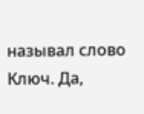называл слово Ключ. Да,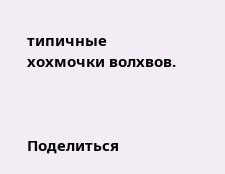типичные хохмочки волхвов.



Поделиться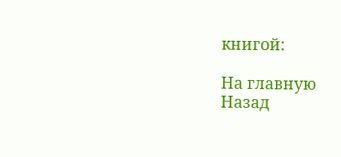книгой:

На главную
Назад